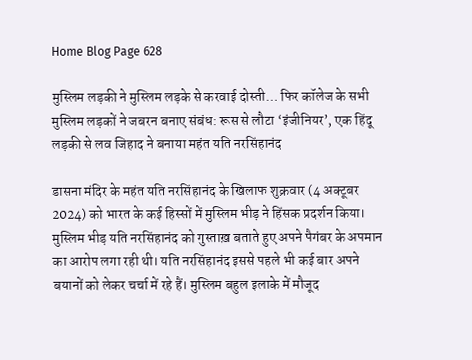Home Blog Page 628

मुस्लिम लड़की ने मुस्लिम लड़के से करवाई दोस्ती… फिर कॉलेज के सभी मुस्लिम लड़कों ने जबरन बनाए संबंध: रूस से लौटा ‘इंजीनियर’, एक हिंदू लड़की से लव जिहाद ने बनाया महंत यति नरसिंहानंद

डासना मंदिर के महंत यति नरसिंहानंद के खिलाफ शुक्रवार (4 अक्टूबर 2024) को भारत के कई हिस्सों में मुस्लिम भीड़ ने हिंसक प्रदर्शन किया। मुस्लिम भीड़ यति नरसिंहानंद को गुस्ताख़ बताते हुए अपने पैगंबर के अपमान का आरोप लगा रही थी। यति नरसिंहानंद इससे पहले भी कई बार अपने बयानों को लेकर चर्चा में रहे हैं। मुस्लिम बहुल इलाके में मौजूद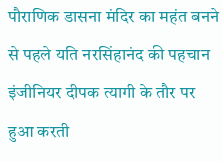पौराणिक डासना मंदिर का महंत बनने से पहले यति नरसिंहानंद की पहचान इंजीनियर दीपक त्यागी के तौर पर हुआ करती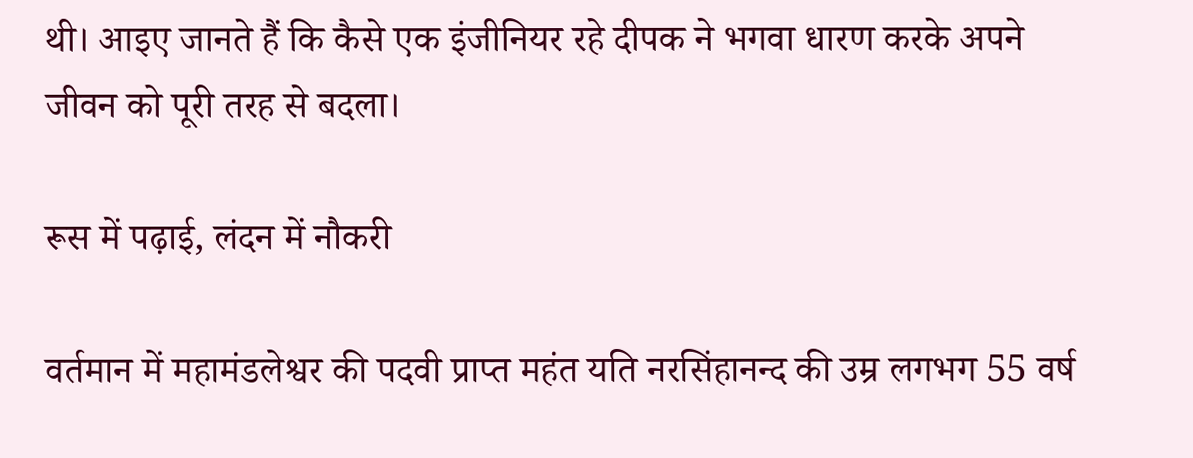थी। आइए जानते हैं कि कैसे एक इंजीनियर रहे दीपक ने भगवा धारण करके अपने जीवन को पूरी तरह से बदला।

रूस में पढ़ाई, लंदन में नौकरी

वर्तमान में महामंडलेश्वर की पदवी प्राप्त महंत यति नरसिंहानन्द की उम्र लगभग 55 वर्ष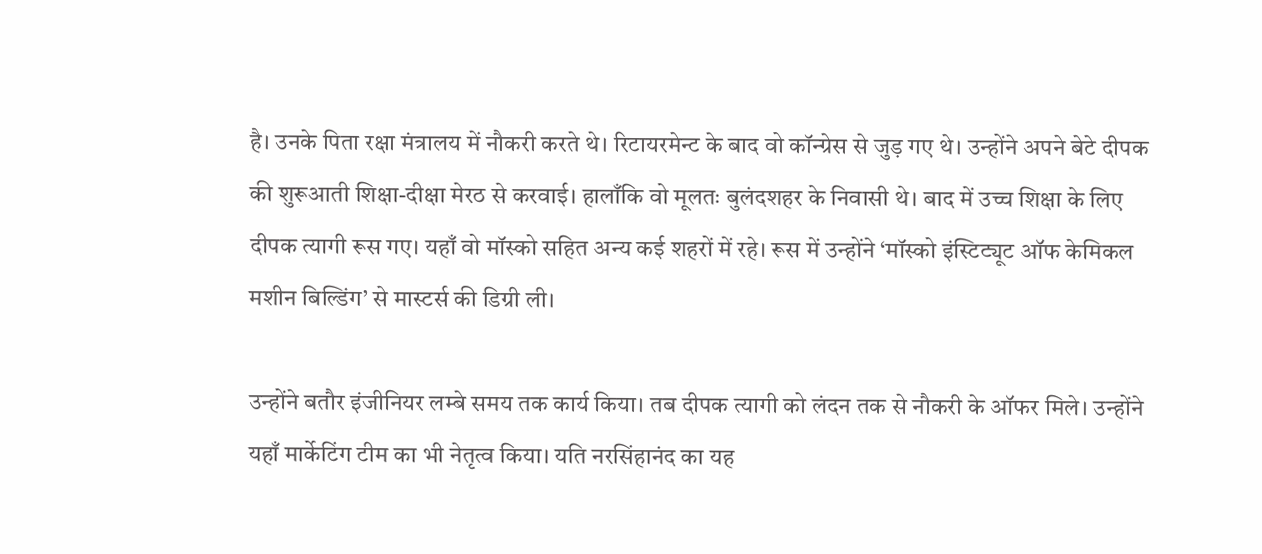है। उनके पिता रक्षा मंत्रालय में नौकरी करते थे। रिटायरमेन्ट के बाद वो कॉन्ग्रेस से जुड़ गए थे। उन्होंने अपने बेटे दीपक की शुरूआती शिक्षा-दीक्षा मेरठ से करवाई। हालाँकि वो मूलतः बुलंदशहर के निवासी थे। बाद में उच्च शिक्षा के लिए दीपक त्यागी रूस गए। यहाँ वो मॉस्को सहित अन्य कई शहरों में रहे। रूस में उन्होंने ‘मॉस्को इंस्टिट्यूट ऑफ केमिकल मशीन बिल्डिंग’ से मास्टर्स की डिग्री ली।

उन्होंने बतौर इंजीनियर लम्बे समय तक कार्य किया। तब दीपक त्यागी को लंदन तक से नौकरी के ऑफर मिले। उन्होंने यहाँ मार्केटिंग टीम का भी नेतृत्व किया। यति नरसिंहानंद का यह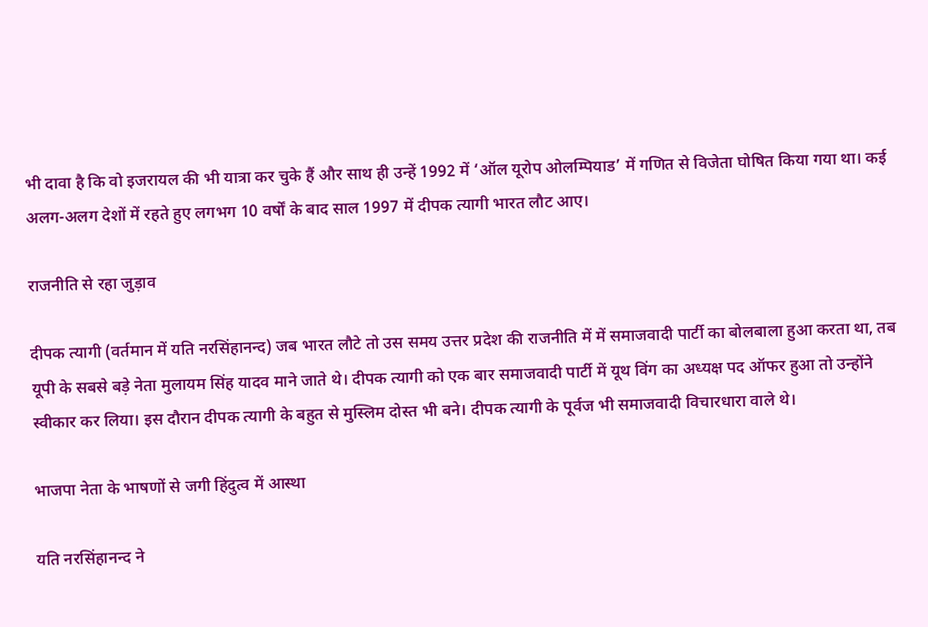भी दावा है कि वो इजरायल की भी यात्रा कर चुके हैं और साथ ही उन्हें 1992 में ‘ऑल यूरोप ओलम्पियाड’ में गणित से विजेता घोषित किया गया था। कई अलग-अलग देशों में रहते हुए लगभग 10 वर्षों के बाद साल 1997 में दीपक त्यागी भारत लौट आए।

राजनीति से रहा जुड़ाव

दीपक त्यागी (वर्तमान में यति नरसिंहानन्द) जब भारत लौटे तो उस समय उत्तर प्रदेश की राजनीति में में समाजवादी पार्टी का बोलबाला हुआ करता था, तब यूपी के सबसे बड़े नेता मुलायम सिंह यादव माने जाते थे। दीपक त्यागी को एक बार समाजवादी पार्टी में यूथ विंग का अध्यक्ष पद ऑफर हुआ तो उन्होंने स्वीकार कर लिया। इस दौरान दीपक त्यागी के बहुत से मुस्लिम दोस्त भी बने। दीपक त्यागी के पूर्वज भी समाजवादी विचारधारा वाले थे।

भाजपा नेता के भाषणों से जगी हिंदुत्व में आस्था

यति नरसिंहानन्द ने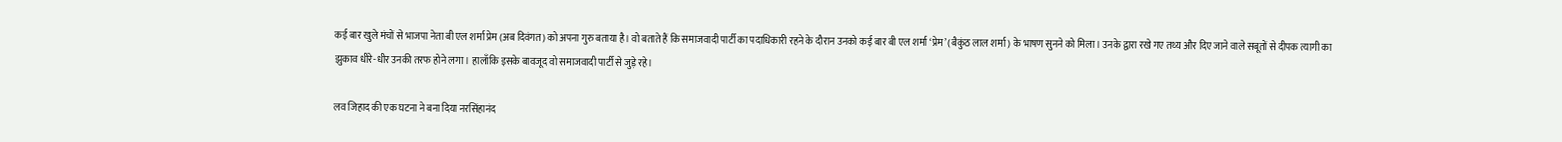कई बार खुले मंचों से भाजपा नेता बी एल शर्मा प्रेम (अब दिवंगत) को अपना गुरु बताया है। वो बताते हैं कि समाजवादी पार्टी का पदाधिकारी रहने के दौरान उनको कई बार बी एल शर्मा ‘प्रेम’ (बैकुंठ लाल शर्मा) के भाषण सुनने को मिला। उनके द्वारा रखे गए तथ्य और दिए जाने वाले सबूतों से दीपक त्यागी का झुकाव धीरे-धीर उनकी तरफ होने लगा। हालाँकि इसके बावजूद वो समाजवादी पार्टी से जुड़े रहे।

लव जिहाद की एक घटना ने बना दिया नरसिंहानंद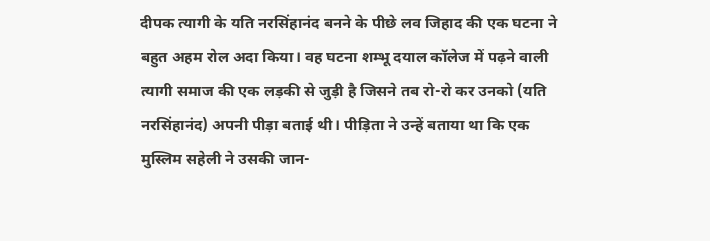दीपक त्यागी के यति नरसिंहानंद बनने के पीछे लव जिहाद की एक घटना ने बहुत अहम रोल अदा किया। वह घटना शम्भू दयाल कॉलेज में पढ़ने वाली त्यागी समाज की एक लड़की से जुड़ी है जिसने तब रो-रो कर उनको (यति नरसिंहानंद) अपनी पीड़ा बताई थी। पीड़िता ने उन्हें बताया था कि एक मुस्लिम सहेली ने उसकी जान-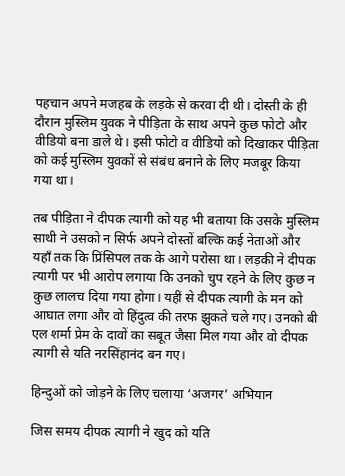पहचान अपने मजहब के लड़के से करवा दी थी। दोस्ती के ही दौरान मुस्लिम युवक ने पीड़िता के साथ अपने कुछ फोटो और वीडियो बना डाले थे। इसी फोटो व वीडियो को दिखाकर पीड़िता को कई मुस्लिम युवकों से संबंध बनाने के लिए मजबूर किया गया था।

तब पीड़िता ने दीपक त्यागी को यह भी बताया कि उसके मुस्लिम साथी ने उसको न सिर्फ अपने दोस्तों बल्कि कई नेताओं और यहाँ तक कि प्रिंसिपल तक के आगे परोसा था। लड़की ने दीपक त्यागी पर भी आरोप लगाया कि उनको चुप रहने के लिए कुछ न कुछ लालच दिया गया होगा। यहीं से दीपक त्यागी के मन को आघात लगा और वो हिंदुत्व की तरफ झुकते चले गए। उनको बी एल शर्मा प्रेम के दावों का सबूत जैसा मिल गया और वो दीपक त्यागी से यति नरसिंहानंद बन गए।

हिन्दुओं को जोड़ने के लिए चलाया ‘अजगर’ अभियान

जिस समय दीपक त्यागी ने खुद को यति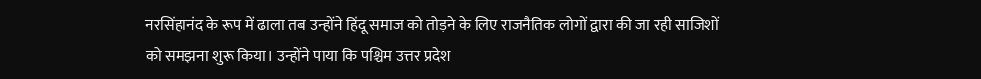नरसिंहानंद के रूप में ढाला तब उन्होंने हिंदू समाज को तोड़ने के लिए राजनैतिक लोगों द्वारा की जा रही साजिशों को समझना शुरू किया। उन्होंने पाया कि पश्चिम उत्तर प्रदेश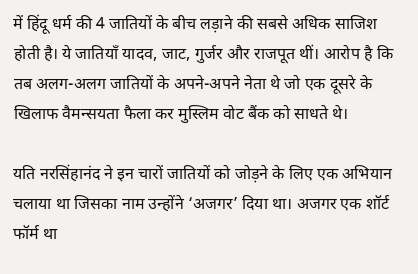में हिंदू धर्म की 4 जातियों के बीच लड़ाने की सबसे अधिक साजिश होती है। ये जातियाँ यादव, जाट, गुर्जर और राजपूत थीं। आरोप है कि तब अलग-अलग जातियों के अपने-अपने नेता थे जो एक दूसरे के खिलाफ वैमन्सयता फैला कर मुस्लिम वोट बैंक को साधते थे।

यति नरसिंहानंद ने इन चारों जातियों को जोड़ने के लिए एक अभियान चलाया था जिसका नाम उन्होंने ‘अजगर’ दिया था। अजगर एक शॉर्ट फॉर्म था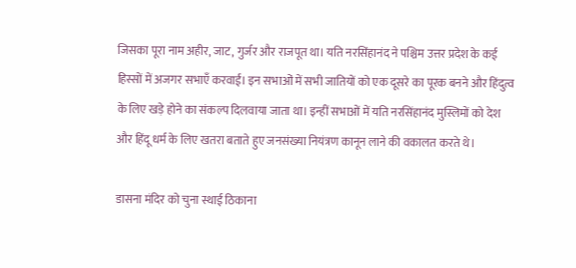जिसका पूरा नाम अहीर, जाट, गुर्जर और राजपूत था। यति नरसिंहानंद ने पश्चिम उत्तर प्रदेश के कई हिस्सों में अजगर सभाएँ करवाईं। इन सभाओं में सभी जातियों को एक दूसरे का पूरक बनने और हिंदुत्व के लिए खड़े होने का संकल्प दिलवाया जाता था। इन्हीं सभाओं में यति नरसिंहानंद मुस्लिमों को देश और हिंदू धर्म के लिए खतरा बताते हुए जनसंख्या नियंत्रण कानून लाने की वकालत करते थे।

डासना मंदिर को चुना स्थाई ठिकाना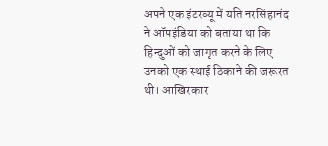अपने एक इंटरव्यू में यति नरसिंहानंद ने ऑपइंडिया को बताया था कि हिन्दुओं को जागृत करने के लिए उनको एक स्थाई ठिकाने की जरूरत थी। आखिरकार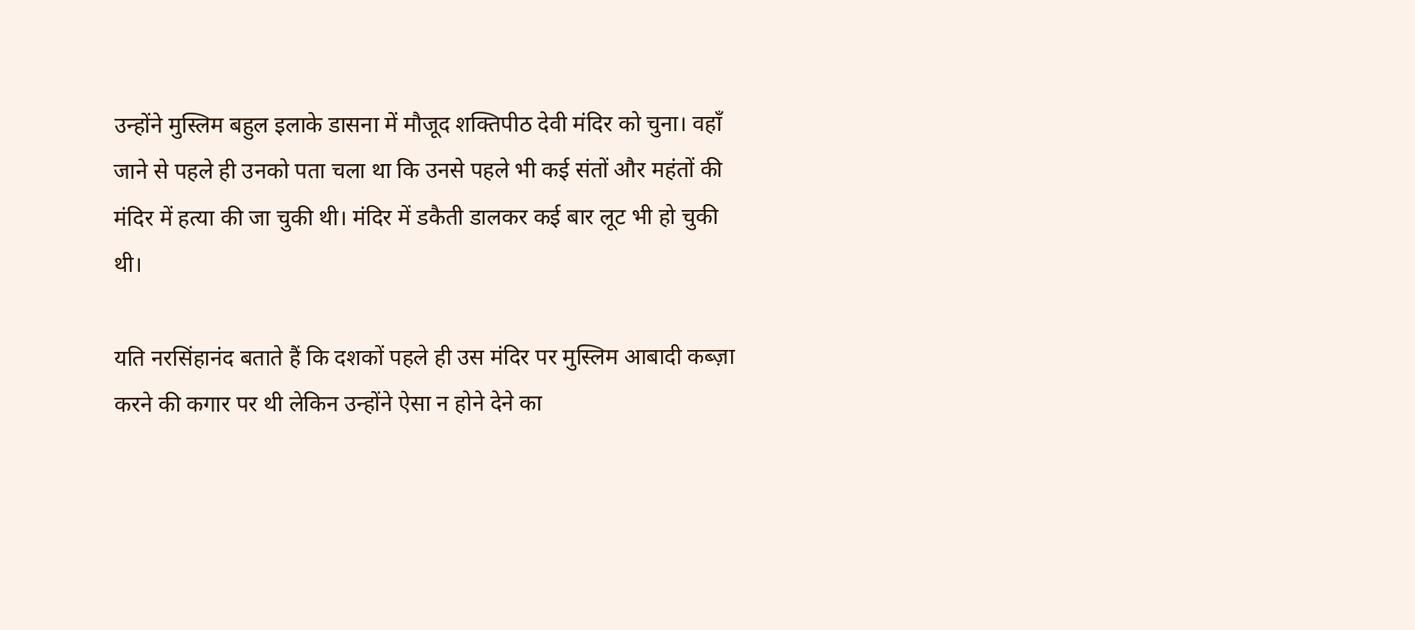उन्होंने मुस्लिम बहुल इलाके डासना में मौजूद शक्तिपीठ देवी मंदिर को चुना। वहाँ जाने से पहले ही उनको पता चला था कि उनसे पहले भी कई संतों और महंतों की मंदिर में हत्या की जा चुकी थी। मंदिर में डकैती डालकर कई बार लूट भी हो चुकी थी।

यति नरसिंहानंद बताते हैं कि दशकों पहले ही उस मंदिर पर मुस्लिम आबादी कब्ज़ा करने की कगार पर थी लेकिन उन्होंने ऐसा न होने देने का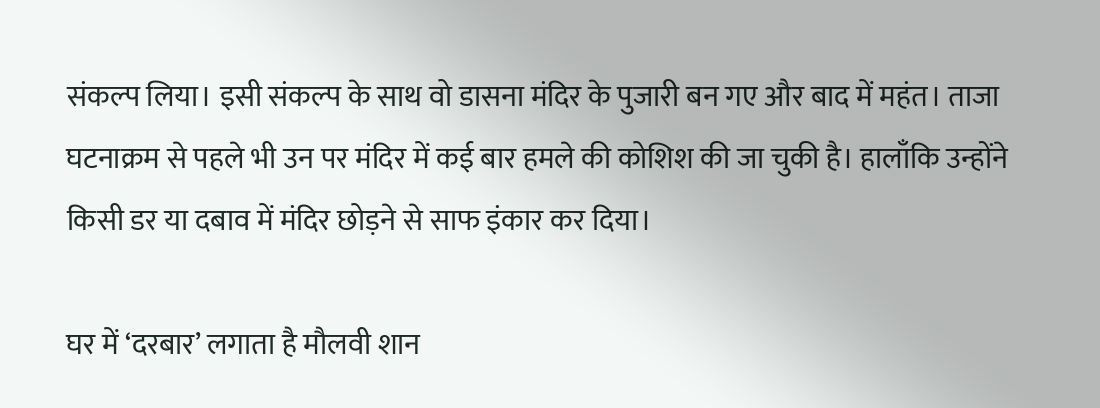संकल्प लिया। इसी संकल्प के साथ वो डासना मंदिर के पुजारी बन गए और बाद में महंत। ताजा घटनाक्रम से पहले भी उन पर मंदिर में कई बार हमले की कोशिश की जा चुकी है। हालाँकि उन्होंने किसी डर या दबाव में मंदिर छोड़ने से साफ इंकार कर दिया।

घर में ‘दरबार’ लगाता है मौलवी शान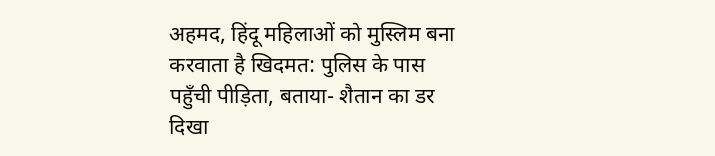अहमद, हिंदू महिलाओं को मुस्लिम बना करवाता है खिदमत: पुलिस के पास पहुँची पीड़िता, बताया- शैतान का डर दिखा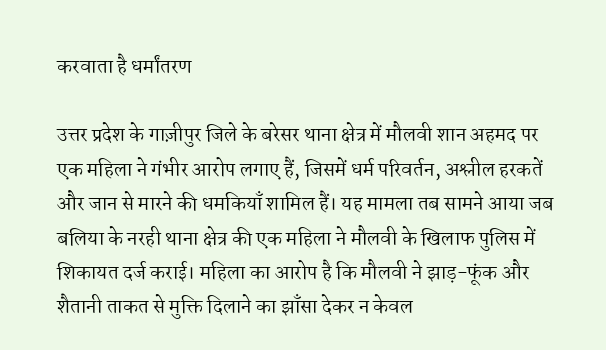करवाता है धर्मांतरण

उत्तर प्रदेश के गाज़ीपुर जिले के बरेसर थाना क्षेत्र में मौलवी शान अहमद पर एक महिला ने गंभीर आरोप लगाए हैं, जिसमें धर्म परिवर्तन, अश्लील हरकतें और जान से मारने की धमकियाँ शामिल हैं। यह मामला तब सामने आया जब बलिया के नरही थाना क्षेत्र की एक महिला ने मौलवी के खिलाफ पुलिस में शिकायत दर्ज कराई। महिला का आरोप है कि मौलवी ने झाड़-फूंक और शैतानी ताकत से मुक्ति दिलाने का झाँसा देकर न केवल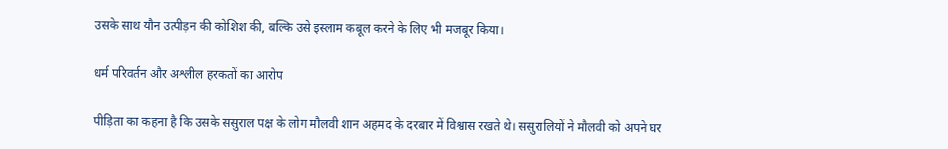उसके साथ यौन उत्पीड़न की कोशिश की, बल्कि उसे इस्लाम कबूल करने के लिए भी मजबूर किया।

धर्म परिवर्तन और अश्लील हरकतों का आरोप

पीड़िता का कहना है कि उसके ससुराल पक्ष के लोग मौलवी शान अहमद के दरबार में विश्वास रखते थे। ससुरालियों ने मौलवी को अपने घर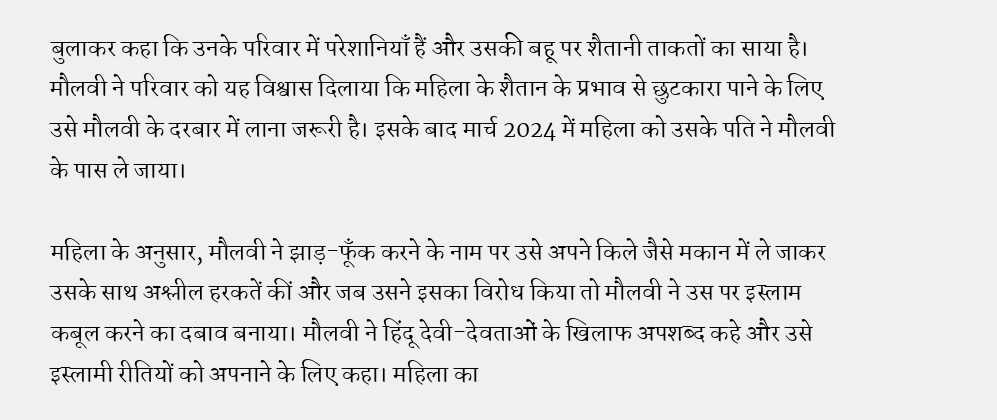बुलाकर कहा कि उनके परिवार में परेशानियाँ हैं और उसकी बहू पर शैतानी ताकतों का साया है। मौलवी ने परिवार को यह विश्वास दिलाया कि महिला के शैतान के प्रभाव से छुटकारा पाने के लिए उसे मौलवी के दरबार में लाना जरूरी है। इसके बाद मार्च 2024 में महिला को उसके पति ने मौलवी के पास ले जाया।

महिला के अनुसार, मौलवी ने झाड़-फूँक करने के नाम पर उसे अपने किले जैसे मकान में ले जाकर उसके साथ अश्लील हरकतें कीं और जब उसने इसका विरोध किया तो मौलवी ने उस पर इस्लाम कबूल करने का दबाव बनाया। मौलवी ने हिंदू देवी-देवताओं के खिलाफ अपशब्द कहे और उसे इस्लामी रीतियों को अपनाने के लिए कहा। महिला का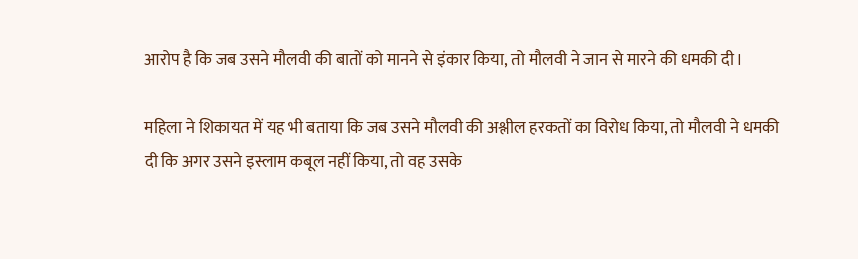आरोप है कि जब उसने मौलवी की बातों को मानने से इंकार किया, तो मौलवी ने जान से मारने की धमकी दी।

महिला ने शिकायत में यह भी बताया कि जब उसने मौलवी की अश्लील हरकतों का विरोध किया, तो मौलवी ने धमकी दी कि अगर उसने इस्लाम कबूल नहीं किया, तो वह उसके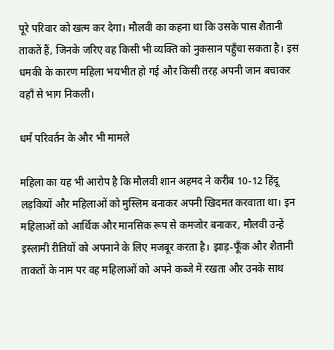पूरे परिवार को खत्म कर देगा। मौलवी का कहना था कि उसके पास शैतानी ताकतें हैं, जिनके जरिए वह किसी भी व्यक्ति को नुकसान पहुँचा सकता है। इस धमकी के कारण महिला भयभीत हो गई और किसी तरह अपनी जान बचाकर वहाँ से भाग निकली।

धर्म परिवर्तन के और भी मामले

महिला का यह भी आरोप है कि मौलवी शान अहमद ने करीब 10-12 हिंदू लड़कियों और महिलाओं को मुस्लिम बनाकर अपनी खिदमत करवाता था। इन महिलाओं को आर्थिक और मानसिक रूप से कमजोर बनाकर, मौलवी उन्हें इस्लामी रीतियों को अपनाने के लिए मजबूर करता है। झाड़-फूँक और शैतानी ताकतों के नाम पर वह महिलाओं को अपने कब्जे में रखता और उनके साथ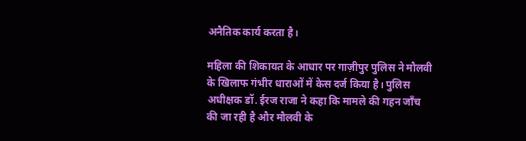अनैतिक कार्य करता है।

महिला की शिकायत के आधार पर गाज़ीपुर पुलिस ने मौलवी के खिलाफ गंभीर धाराओं में केस दर्ज किया है। पुलिस अधीक्षक डॉ. ईरज राजा ने कहा कि मामले की गहन जाँच की जा रही है और मौलवी के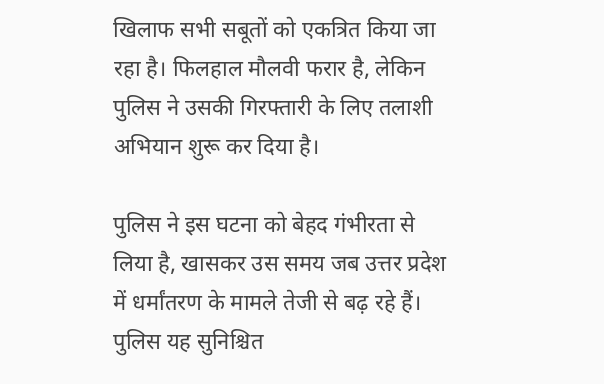खिलाफ सभी सबूतों को एकत्रित किया जा रहा है। फिलहाल मौलवी फरार है, लेकिन पुलिस ने उसकी गिरफ्तारी के लिए तलाशी अभियान शुरू कर दिया है।

पुलिस ने इस घटना को बेहद गंभीरता से लिया है, खासकर उस समय जब उत्तर प्रदेश में धर्मांतरण के मामले तेजी से बढ़ रहे हैं। पुलिस यह सुनिश्चित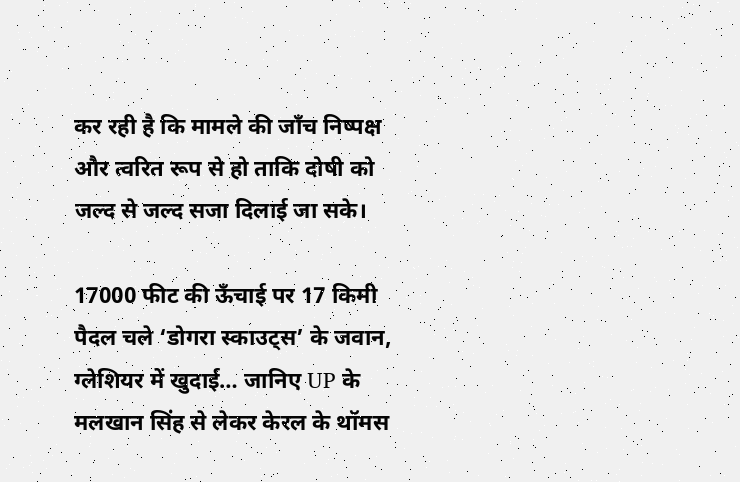कर रही है कि मामले की जाँच निष्पक्ष और त्वरित रूप से हो ताकि दोषी को जल्द से जल्द सजा दिलाई जा सके।

17000 फीट की ऊँचाई पर 17 किमी पैदल चले ‘डोगरा स्काउट्स’ के जवान, ग्लेशियर में खुदाई… जानिए UP के मलखान सिंह से लेकर केरल के थॉमस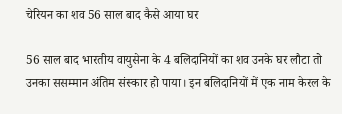चेरियन का शव 56 साल बाद कैसे आया घर

56 साल बाद भारतीय वायुसेना के 4 बलिदानियों का शव उनके घर लौटा तो उनका ससम्मान अंतिम संस्कार हो पाया। इन बलिदानियों में एक नाम केरल के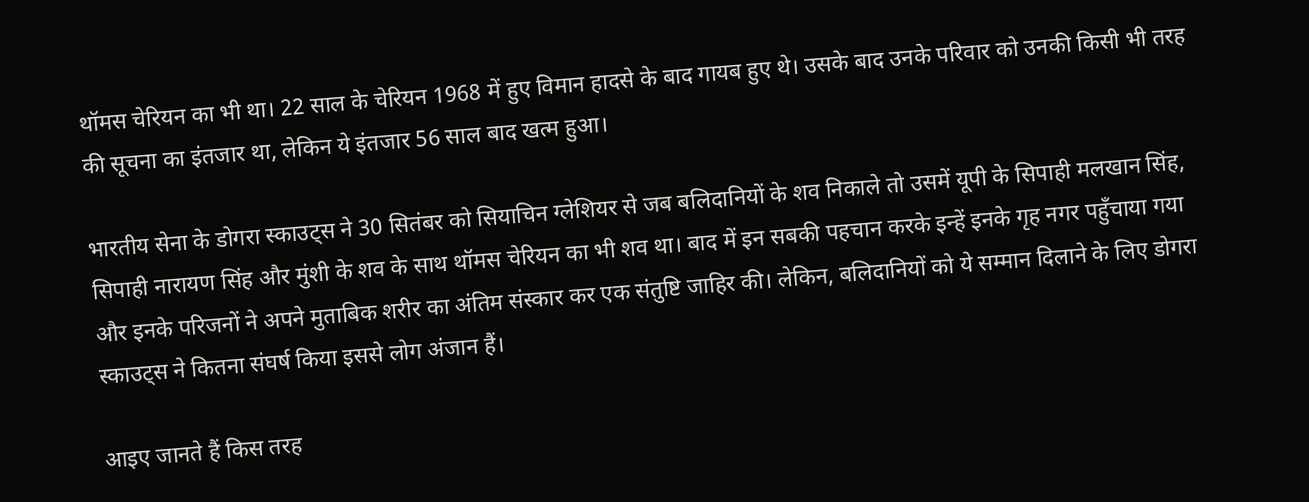थॉमस चेरियन का भी था। 22 साल के चेरियन 1968 में हुए विमान हादसे के बाद गायब हुए थे। उसके बाद उनके परिवार को उनकी किसी भी तरह की सूचना का इंतजार था, लेकिन ये इंतजार 56 साल बाद खत्म हुआ।

भारतीय सेना के डोगरा स्काउट्स ने 30 सितंबर को सियाचिन ग्लेशियर से जब बलिदानियों के शव निकाले तो उसमें यूपी के सिपाही मलखान सिंह, सिपाही नारायण सिंह और मुंशी के शव के साथ थॉमस चेरियन का भी शव था। बाद में इन सबकी पहचान करके इन्हें इनके गृह नगर पहुँचाया गया और इनके परिजनों ने अपने मुताबिक शरीर का अंतिम संस्कार कर एक संतुष्टि जाहिर की। लेकिन, बलिदानियों को ये सम्मान दिलाने के लिए डोगरा स्काउट्स ने कितना संघर्ष किया इससे लोग अंजान हैं।

आइए जानते हैं किस तरह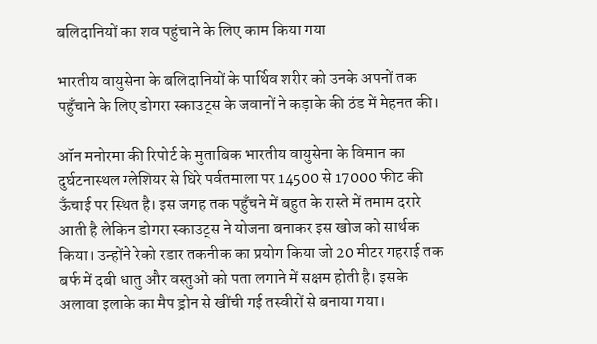बलिदानियों का शव पहुंचाने के लिए काम किया गया

भारतीय वायुसेना के बलिदानियों के पार्थिव शरीर को उनके अपनों तक पहुँचाने के लिए डोगरा स्काउट्स के जवानों ने कड़ाके की ठंड में मेहनत की।

ऑन मनोरमा की रिपोर्ट के मुताबिक भारतीय वायुसेना के विमान का दुर्घटनास्थल ग्लेशियर से घिरे पर्वतमाला पर 14500 से 17000 फीट की ऊँचाई पर स्थित है। इस जगह तक पहुँचने में बहुत के रास्ते में तमाम दरारे आती है लेकिन डोगरा स्काउट्स ने योजना बनाकर इस खोज को सार्थक किया। उन्होंने रेको रडार तकनीक का प्रयोग किया जो 20 मीटर गहराई तक बर्फ में दबी धातु और वस्तुओं को पता लगाने में सक्षम होती है। इसके अलावा इलाके का मैप ड्रोन से खींची गई तस्वीरों से बनाया गया।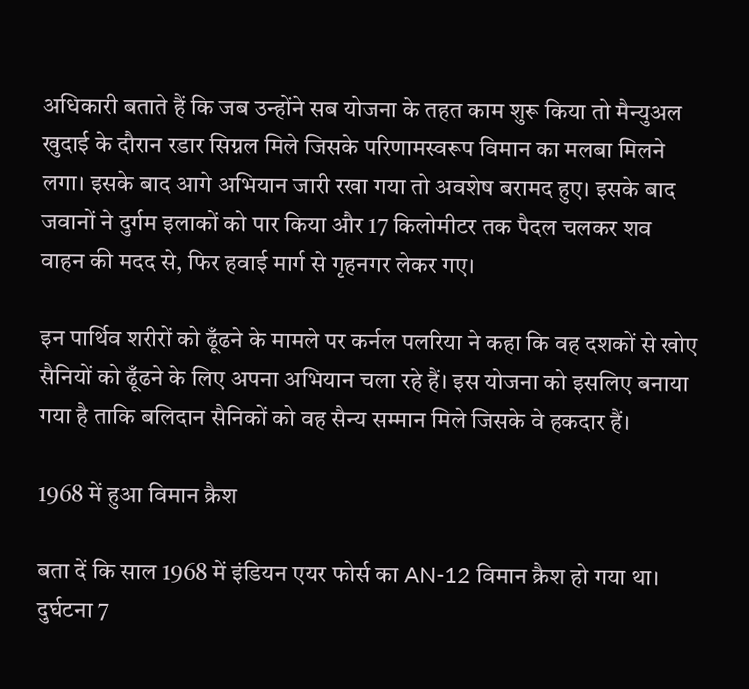अधिकारी बताते हैं कि जब उन्होंने सब योजना के तहत काम शुरू किया तो मैन्युअल खुदाई के दौरान रडार सिग्नल मिले जिसके परिणामस्वरूप विमान का मलबा मिलने लगा। इसके बाद आगे अभियान जारी रखा गया तो अवशेष बरामद हुए। इसके बाद जवानों ने दुर्गम इलाकों को पार किया और 17 किलोमीटर तक पैदल चलकर शव वाहन की मदद से, फिर हवाई मार्ग से गृहनगर लेकर गए।

इन पार्थिव शरीरों को ढूँढने के मामले पर कर्नल पलरिया ने कहा कि वह दशकों से खोए सैनियों को ढूँढने के लिए अपना अभियान चला रहे हैं। इस योजना को इसलिए बनाया गया है ताकि बलिदान सैनिकों को वह सैन्य सम्मान मिले जिसके वे हकदार हैं।

1968 में हुआ विमान क्रैश

बता दें कि साल 1968 में इंडियन एयर फोर्स का AN-12 विमान क्रैश हो गया था। दुर्घटना 7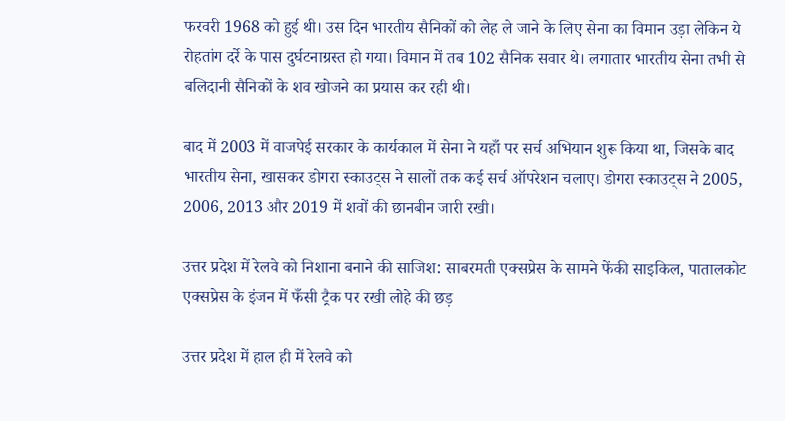फरवरी 1968 को हुई थी। उस दिन भारतीय सैनिकों को लेह ले जाने के लिए सेना का विमान उड़ा लेकिन ये रोहतांग दर्रे के पास दुर्घटनाग्रस्त हो गया। विमान में तब 102 सैनिक सवार थे। लगातार भारतीय सेना तभी से बलिदानी सैनिकों के शव खोजने का प्रयास कर रही थी।

बाद में 2003 में वाजपेई सरकार के कार्यकाल में सेना ने यहाँ पर सर्च अभियान शुरू किया था, जिसके बाद भारतीय सेना, खासकर डोगरा स्काउट्स ने सालों तक कई सर्च ऑपरेशन चलाए। डोगरा स्काउट्स ने 2005, 2006, 2013 और 2019 में शवों की छानबीन जारी रखी।

उत्तर प्रदेश में रेलवे को निशाना बनाने की साजिश: साबरमती एक्सप्रेस के सामने फेंकी साइकिल, पातालकोट एक्सप्रेस के इंजन में फँसी ट्रैक पर रखी लोहे की छड़

उत्तर प्रदेश में हाल ही में रेलवे को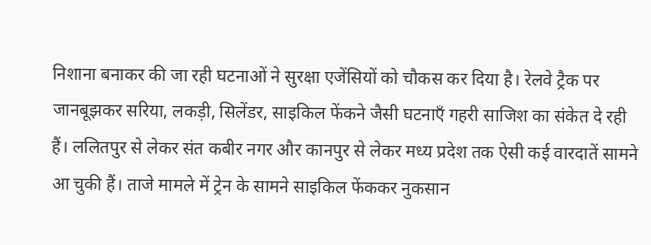निशाना बनाकर की जा रही घटनाओं ने सुरक्षा एजेंसियों को चौकस कर दिया है। रेलवे ट्रैक पर जानबूझकर सरिया, लकड़ी, सिलेंडर, साइकिल फेंकने जैसी घटनाएँ गहरी साजिश का संकेत दे रही हैं। ललितपुर से लेकर संत कबीर नगर और कानपुर से लेकर मध्य प्रदेश तक ऐसी कई वारदातें सामने आ चुकी हैं। ताजे मामले में ट्रेन के सामने साइकिल फेंककर नुकसान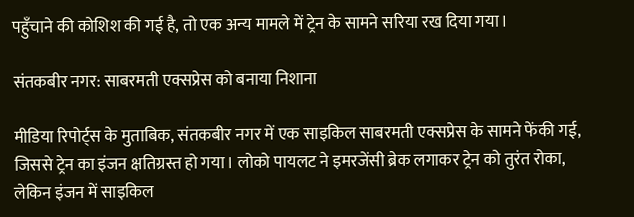पहुँचाने की कोशिश की गई है, तो एक अन्य मामले में ट्रेन के सामने सरिया रख दिया गया।

संतकबीर नगर: साबरमती एक्सप्रेस को बनाया निशाना

मीडिया रिपोर्ट्स के मुताबिक, संतकबीर नगर में एक साइकिल साबरमती एक्सप्रेस के सामने फेंकी गई, जिससे ट्रेन का इंजन क्षतिग्रस्त हो गया। लोको पायलट ने इमरजेंसी ब्रेक लगाकर ट्रेन को तुरंत रोका, लेकिन इंजन में साइकिल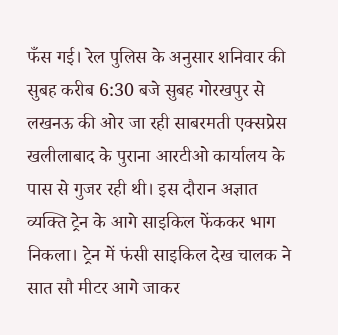फँस गई। रेल पुलिस के अनुसार शनिवार की सुबह करीब 6:30 बजे सुबह गोरखपुर से लखनऊ की ओर जा रही साबरमती एक्सप्रेस खलीलाबाद के पुराना आरटीओ कार्यालय के पास से गुजर रही थी। इस दौरान अज्ञात व्यक्ति ट्रेन के आगे साइकिल फेंककर भाग निकला। ट्रेन में फंसी साइकिल देख चालक ने सात सौ मीटर आगे जाकर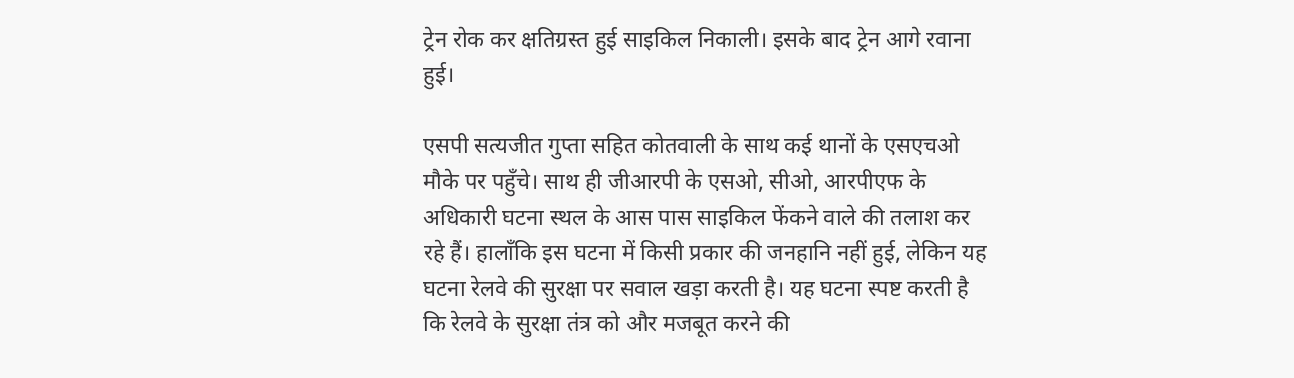ट्रेन रोक कर क्षतिग्रस्त हुई साइकिल निकाली। इसके बाद ट्रेन आगे रवाना हुई।

एसपी सत्यजीत गुप्ता सहित कोतवाली के साथ कई थानों के एसएचओ मौके पर पहुँचे। साथ ही जीआरपी के एसओ, सीओ, आरपीएफ के अधिकारी घटना स्थल के आस पास साइकिल फेंकने वाले की तलाश कर रहे हैं। हालाँकि इस घटना में किसी प्रकार की जनहानि नहीं हुई, लेकिन यह घटना रेलवे की सुरक्षा पर सवाल खड़ा करती है। यह घटना स्पष्ट करती है कि रेलवे के सुरक्षा तंत्र को और मजबूत करने की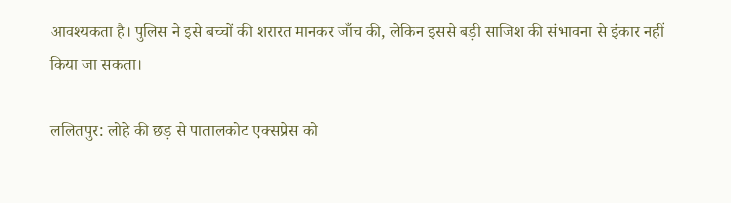आवश्यकता है। पुलिस ने इसे बच्चों की शरारत मानकर जाँच की, लेकिन इससे बड़ी साजिश की संभावना से इंकार नहीं किया जा सकता।

ललितपुर: लोहे की छड़ से पातालकोट एक्सप्रेस को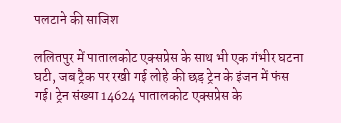पलटाने की साजिश

ललितपुर में पातालकोट एक्सप्रेस के साथ भी एक गंभीर घटना घटी, जब ट्रैक पर रखी गई लोहे की छड़ ट्रेन के इंजन में फंस गई। ट्रेन संख्‍या 14624 पातालकोट एक्‍सप्रेस के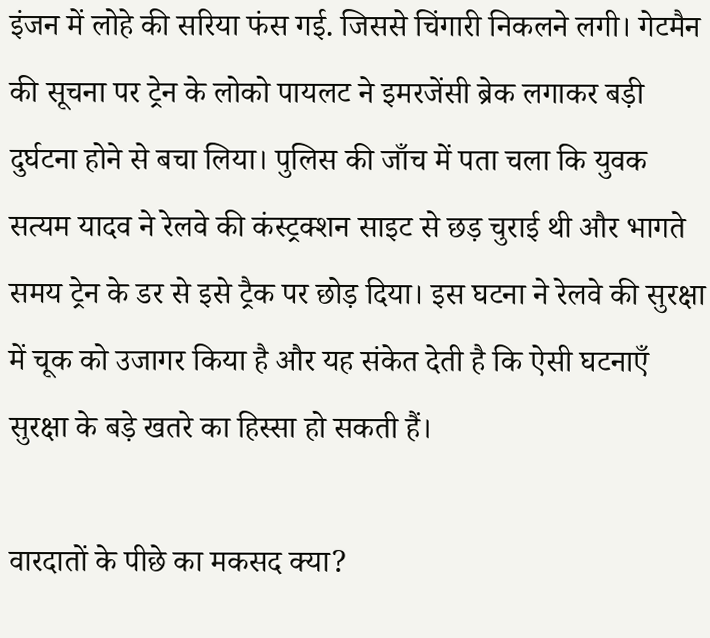इंजन में लोहे की सरिया फंस गई. जिससे चिंगारी निकलने लगी। गेटमैन की सूचना पर ट्रेन के लोको पायलट ने इमरजेंसी ब्रेक लगाकर बड़ी दुर्घटना होने से बचा लिया। पुलिस की जाँच में पता चला कि युवक सत्यम यादव ने रेलवे की कंस्ट्रक्शन साइट से छड़ चुराई थी और भागते समय ट्रेन के डर से इसे ट्रैक पर छोड़ दिया। इस घटना ने रेलवे की सुरक्षा में चूक को उजागर किया है और यह संकेत देती है कि ऐसी घटनाएँ सुरक्षा के बड़े खतरे का हिस्सा हो सकती हैं।

वारदातों के पीछे का मकसद क्या?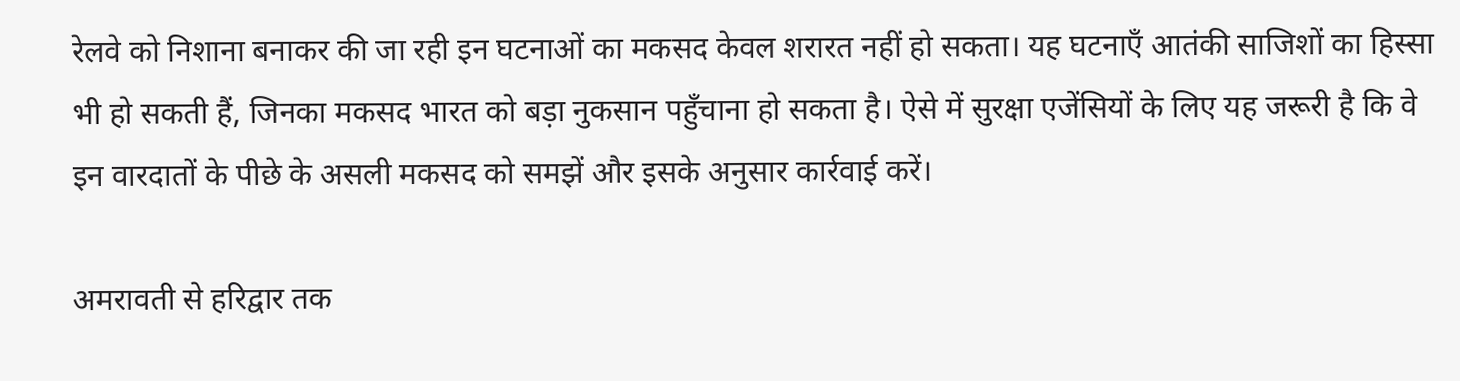रेलवे को निशाना बनाकर की जा रही इन घटनाओं का मकसद केवल शरारत नहीं हो सकता। यह घटनाएँ आतंकी साजिशों का हिस्सा भी हो सकती हैं, जिनका मकसद भारत को बड़ा नुकसान पहुँचाना हो सकता है। ऐसे में सुरक्षा एजेंसियों के लिए यह जरूरी है कि वे इन वारदातों के पीछे के असली मकसद को समझें और इसके अनुसार कार्रवाई करें।

अमरावती से हरिद्वार तक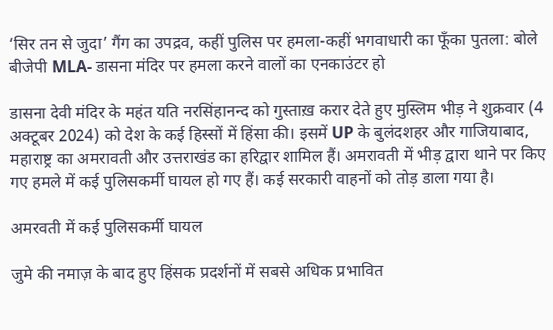‘सिर तन से जुदा’ गैंग का उपद्रव, कहीं पुलिस पर हमला-कहीं भगवाधारी का फूँका पुतला: बोले बीजेपी MLA- डासना मंदिर पर हमला करने वालों का एनकाउंटर हो

डासना देवी मंदिर के महंत यति नरसिंहानन्द को गुस्ताख़ करार देते हुए मुस्लिम भीड़ ने शुक्रवार (4 अक्टूबर 2024) को देश के कई हिस्सों में हिंसा की। इसमें UP के बुलंदशहर और गाजियाबाद, महाराष्ट्र का अमरावती और उत्तराखंड का हरिद्वार शामिल हैं। अमरावती में भीड़ द्वारा थाने पर किए गए हमले में कई पुलिसकर्मी घायल हो गए हैं। कई सरकारी वाहनों को तोड़ डाला गया है।

अमरवती में कई पुलिसकर्मी घायल

जुमे की नमाज़ के बाद हुए हिंसक प्रदर्शनों में सबसे अधिक प्रभावित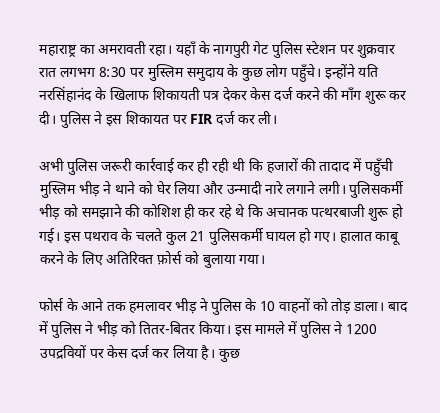महाराष्ट्र का अमरावती रहा। यहाँ के नागपुरी गेट पुलिस स्टेशन पर शुक्रवार रात लगभग 8:30 पर मुस्लिम समुदाय के कुछ लोग पहुँचे। इन्होंने यति नरसिंहानंद के खिलाफ शिकायती पत्र देकर केस दर्ज करने की माँग शुरू कर दी। पुलिस ने इस शिकायत पर FIR दर्ज कर ली।

अभी पुलिस जरूरी कार्रवाई कर ही रही थी कि हजारों की तादाद में पहुँची मुस्लिम भीड़ ने थाने को घेर लिया और उन्मादी नारे लगाने लगी। पुलिसकर्मी भीड़ को समझाने की कोशिश ही कर रहे थे कि अचानक पत्थरबाजी शुरू हो गई। इस पथराव के चलते कुल 21 पुलिसकर्मी घायल हो गए। हालात काबू करने के लिए अतिरिक्त फ़ोर्स को बुलाया गया।

फोर्स के आने तक हमलावर भीड़ ने पुलिस के 10 वाहनों को तोड़ डाला। बाद में पुलिस ने भीड़ को तितर-बितर किया। इस मामले में पुलिस ने 1200 उपद्रवियों पर केस दर्ज कर लिया है। कुछ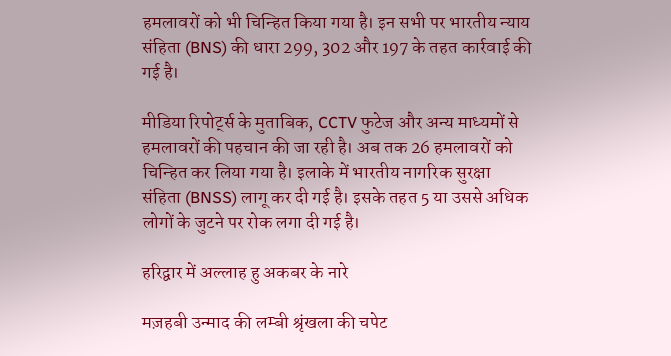हमलावरों को भी चिन्हित किया गया है। इन सभी पर भारतीय न्याय संहिता (BNS) की धारा 299, 302 और 197 के तहत कार्रवाई की गई है।

मीडिया रिपोर्ट्स के मुताबिक, CCTV फुटेज और अन्य माध्यमों से हमलावरों की पहचान की जा रही है। अब तक 26 हमलावरों को चिन्हित कर लिया गया है। इलाके में भारतीय नागरिक सुरक्षा संहिता (BNSS) लागू कर दी गई है। इसके तहत 5 या उससे अधिक लोगों के जुटने पर रोक लगा दी गई है।

हरिद्वार में अल्लाह हु अकबर के नारे

मज़हबी उन्माद की लम्बी श्रृंखला की चपेट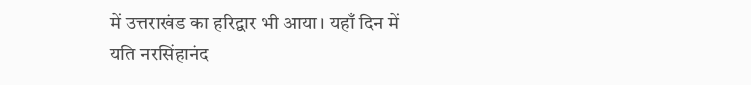में उत्तराखंड का हरिद्वार भी आया। यहाँ दिन में यति नरसिंहानंद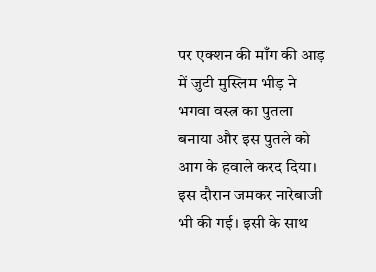पर एक्शन की माँग की आड़ में जुटी मुस्लिम भीड़ ने भगवा वस्त्र का पुतला बनाया और इस पुतले को आग के हवाले करद दिया। इस दौरान जमकर नारेबाजी भी की गई। इसी के साथ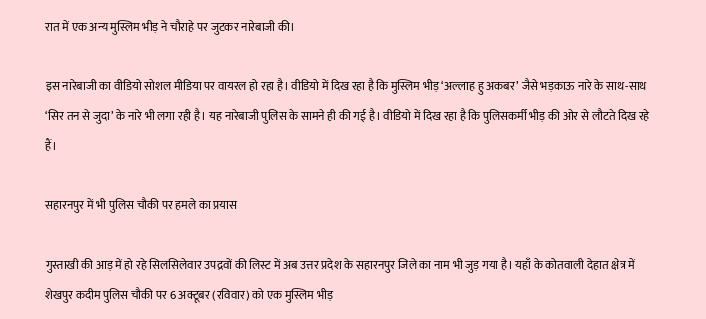रात में एक अन्य मुस्लिम भीड़ ने चौराहे पर जुटकर नारेबाजी की।

इस नारेबाजी का वीडियो सोशल मीडिया पर वायरल हो रहा है। वीडियो में दिख रहा है कि मुस्लिम भीड़ ‘अल्लाह हु अकबर’ जैसे भड़काऊ नारे के साथ-साथ ‘सिर तन से जुदा’ के नारे भी लगा रही है। यह नारेबाजी पुलिस के सामने ही की गई है। वीडियो में दिख रहा है कि पुलिसकर्मी भीड़ की ओर से लौटते दिख रहे हैं।

सहारनपुर में भी पुलिस चौकी पर हमले का प्रयास

गुस्ताखी की आड़ में हो रहे सिलसिलेवार उपद्रवों की लिस्ट में अब उत्तर प्रदेश के सहारनपुर जिले का नाम भी जुड़ गया है। यहाँ के कोतवाली देहात क्षेत्र में शेखपुर कदीम पुलिस चौकी पर 6 अक्टूबर (रविवार) को एक मुस्लिम भीड़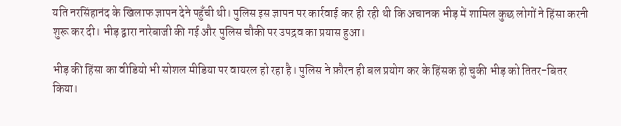यति नरसिंहानंद के खिलाफ ज्ञापन देने पहुँची थी। पुलिस इस ज्ञापन पर कार्रवाई कर ही रही थी कि अचानक भीड़ में शामिल कुछ लोगों ने हिंसा करनी शुरू कर दी। भीड़ द्वारा नारेबाजी की गई और पुलिस चौकी पर उपद्रव का प्रयास हुआ।

भीड़ की हिंसा का वीडियो भी सोशल मीडिया पर वायरल हो रहा है। पुलिस ने फ़ौरन ही बल प्रयोग कर के हिंसक हो चुकी भीड़ को तितर-बितर किया।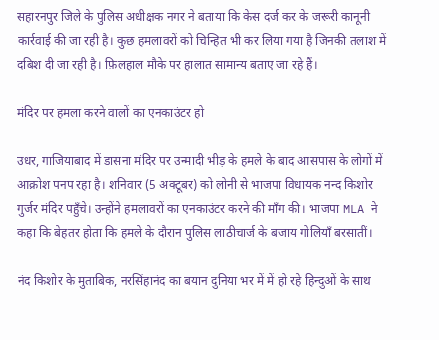सहारनपुर जिले के पुलिस अधीक्षक नगर ने बताया कि केस दर्ज कर के जरूरी कानूनी कार्रवाई की जा रही है। कुछ हमलावरों को चिन्हित भी कर लिया गया है जिनकी तलाश में दबिश दी जा रही है। फ़िलहाल मौके पर हालात सामान्य बताए जा रहे हैं।

मंदिर पर हमला करने वालों का एनकाउंटर हो

उधर, गाजियाबाद में डासना मंदिर पर उन्मादी भीड़ के हमले के बाद आसपास के लोगों में आक्रोश पनप रहा है। शनिवार (5 अक्टूबर) को लोनी से भाजपा विधायक नन्द किशोर गुर्जर मंदिर पहुँचे। उन्होंने हमलावरों का एनकाउंटर करने की माँग की। भाजपा MLA ने कहा कि बेहतर होता कि हमले के दौरान पुलिस लाठीचार्ज के बजाय गोलियाँ बरसातीं।

नंद किशोर के मुताबिक, नरसिंहानंद का बयान दुनिया भर में में हो रहे हिन्दुओं के साथ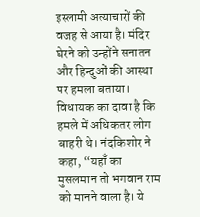इस्लामी अत्याचारों की वजह से आया है। मंदिर घेरने को उन्होंने सनातन और हिन्दुओं की आस्था पर हमला बताया। विधायक का दावा है कि हमले में अधिकतर लोग बाहरी थे। नंदकिशोर ने कहा, “यहाँ का मुसलमान तो भगवान राम को मानने वाला है। ये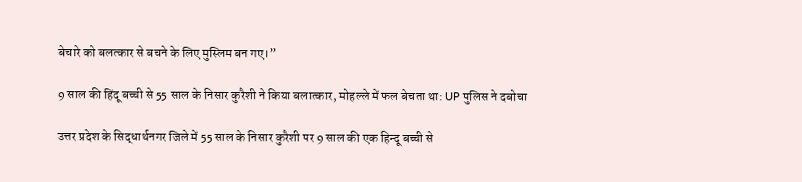बेचारे को बलत्कार से बचने के लिए मुस्लिम बन गए।”

9 साल की हिंदू बच्ची से 55 साल के निसार कुरैशी ने किया बलात्कार, मोहल्ले में फल बेचता था: UP पुलिस ने दबोचा

उत्तर प्रदेश के सिद्धार्थनगर जिले में 55 साल के निसार कुरैशी पर 9 साल की एक हिन्दू बच्ची से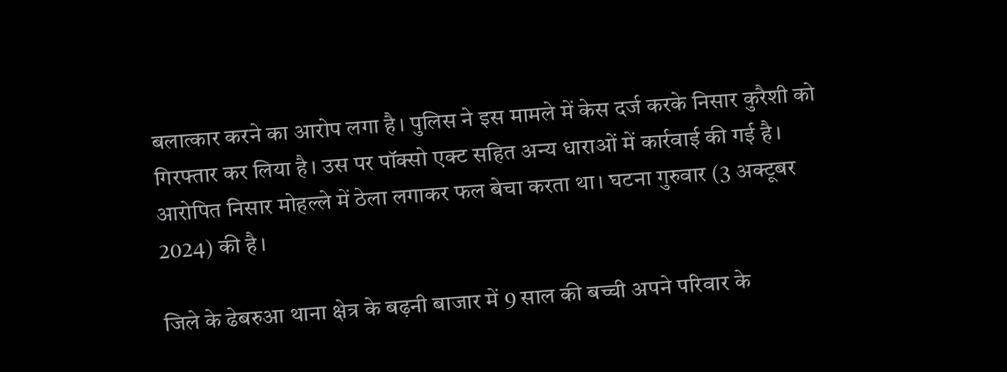बलात्कार करने का आरोप लगा है। पुलिस ने इस मामले में केस दर्ज करके निसार कुरैशी को गिरफ्तार कर लिया है। उस पर पॉक्सो एक्ट सहित अन्य धाराओं में कार्रवाई की गई है। आरोपित निसार मोहल्ले में ठेला लगाकर फल बेचा करता था। घटना गुरुवार (3 अक्टूबर 2024) की है।

जिले के ढेबरुआ थाना क्षेत्र के बढ़नी बाजार में 9 साल की बच्ची अपने परिवार के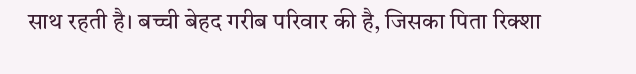साथ रहती है। बच्ची बेहद गरीब परिवार की है, जिसका पिता रिक्शा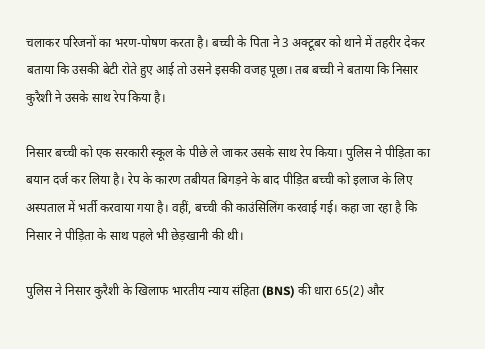चलाकर परिजनों का भरण-पोषण करता है। बच्ची के पिता ने 3 अक्टूबर को थाने में तहरीर देकर बताया कि उसकी बेटी रोते हुए आई तो उसने इसकी वजह पूछा। तब बच्ची ने बताया कि निसार कुरैशी ने उसके साथ रेप किया है।

निसार बच्ची को एक सरकारी स्कूल के पीछे ले जाकर उसके साथ रेप किया। पुलिस ने पीड़िता का बयान दर्ज कर लिया है। रेप के कारण तबीयत बिगड़ने के बाद पीड़ित बच्ची को इलाज के लिए अस्पताल में भर्ती करवाया गया है। वहीं, बच्ची की काउंसिलिंग करवाई गई। कहा जा रहा है कि निसार ने पीड़िता के साथ पहले भी छेड़खानी की थी।

पुलिस ने निसार कुरैशी के खिलाफ भारतीय न्याय संहिता (BNS) की धारा 65(2) और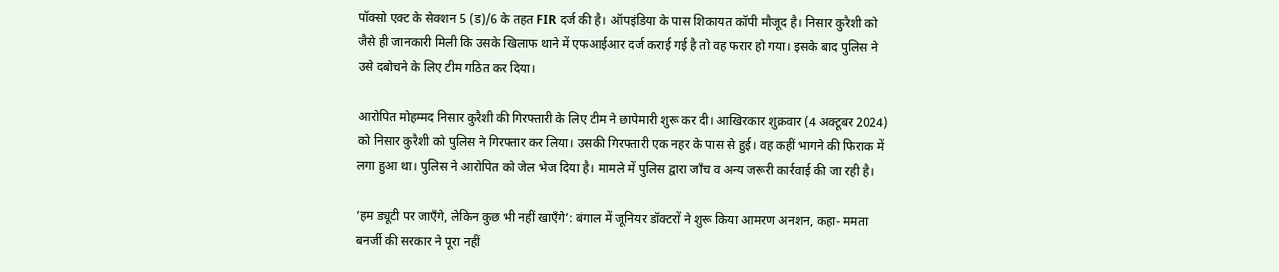पॉक्सो एक्ट के सेक्शन 5 (ड)/6 के तहत FIR दर्ज की है। ऑपइंडिया के पास शिकायत कॉपी मौजूद है। निसार कुरैशी को जैसे ही जानकारी मिली कि उसके खिलाफ थाने में एफआईआर दर्ज कराई गई है तो वह फरार हो गया। इसके बाद पुलिस ने उसे दबोचने के लिए टीम गठित कर दिया।

आरोपित मोहम्मद निसार कुरैशी की गिरफ्तारी के लिए टीम ने छापेमारी शुरू कर दी। आखिरकार शुक्रवार (4 अक्टूबर 2024) को निसार कुरैशी को पुलिस ने गिरफ्तार कर लिया। उसकी गिरफ्तारी एक नहर के पास से हुई। वह कहीं भागने की फिराक में लगा हुआ था। पुलिस ने आरोपित को जेल भेज दिया है। मामले में पुलिस द्वारा जाँच व अन्य जरूरी कार्रवाई की जा रही है।

‘हम ड्यूटी पर जाएँगे, लेकिन कुछ भी नहीं खाएँगे’: बंगाल में जूनियर डॉक्टरों ने शुरू किया आमरण अनशन, कहा- ममता बनर्जी की सरकार ने पूरा नहीं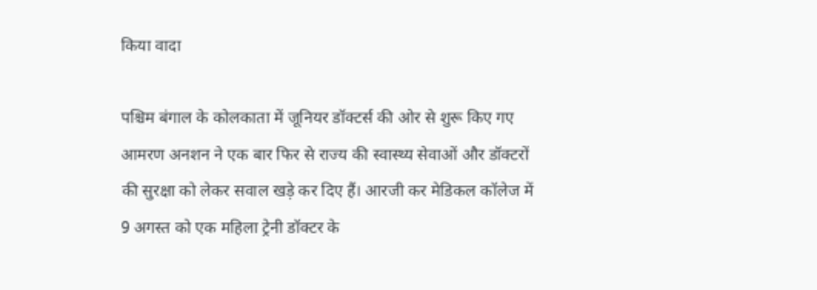किया वादा

पश्चिम बंगाल के कोलकाता में जूनियर डॉक्टर्स की ओर से शुरू किए गए आमरण अनशन ने एक बार फिर से राज्य की स्वास्थ्य सेवाओं और डॉक्टरों की सुरक्षा को लेकर सवाल खड़े कर दिए हैं। आरजी कर मेडिकल कॉलेज में 9 अगस्त को एक महिला ट्रेनी डॉक्टर के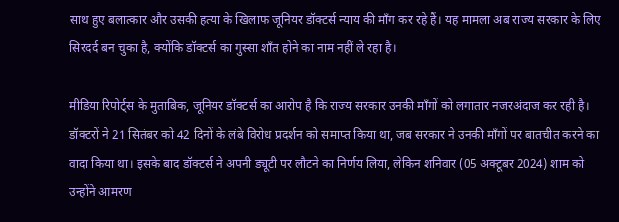साथ हुए बलात्कार और उसकी हत्या के खिलाफ जूनियर डॉक्टर्स न्याय की माँग कर रहे हैं। यह मामला अब राज्य सरकार के लिए सिरदर्द बन चुका है, क्योंकि डॉक्टर्स का गुस्सा शाँत होने का नाम नहीं ले रहा है।

मीडिया रिपोर्ट्स के मुताबिक, जूनियर डॉक्टर्स का आरोप है कि राज्य सरकार उनकी माँगों को लगातार नजरअंदाज कर रही है। डॉक्टरों ने 21 सितंबर को 42 दिनों के लंबे विरोध प्रदर्शन को समाप्त किया था, जब सरकार ने उनकी माँगों पर बातचीत करने का वादा किया था। इसके बाद डॉक्टर्स ने अपनी ड्यूटी पर लौटने का निर्णय लिया, लेकिन शनिवार (05 अक्टूबर 2024) शाम को उन्होंने आमरण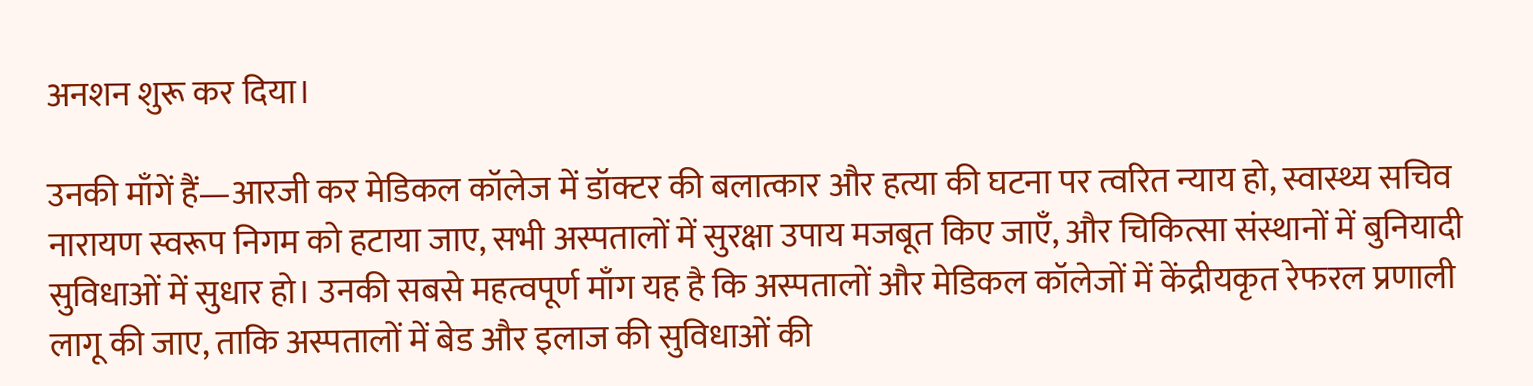अनशन शुरू कर दिया।

उनकी माँगें हैं—आरजी कर मेडिकल कॉलेज में डॉक्टर की बलात्कार और हत्या की घटना पर त्वरित न्याय हो, स्वास्थ्य सचिव नारायण स्वरूप निगम को हटाया जाए, सभी अस्पतालों में सुरक्षा उपाय मजबूत किए जाएँ, और चिकित्सा संस्थानों में बुनियादी सुविधाओं में सुधार हो। उनकी सबसे महत्वपूर्ण माँग यह है कि अस्पतालों और मेडिकल कॉलेजों में केंद्रीयकृत रेफरल प्रणाली लागू की जाए, ताकि अस्पतालों में बेड और इलाज की सुविधाओं की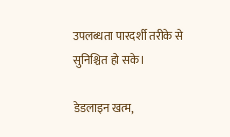उपलब्धता पारदर्शी तरीके से सुनिश्चित हो सके।

डेडलाइन खत्म,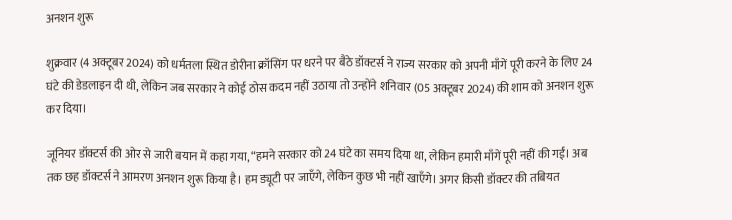अनशन शुरू

शुक्रवार (4 अक्टूबर 2024) को धर्मतला स्थित डोरीना क्रॉसिंग पर धरने पर बैठे डॉक्टर्स ने राज्य सरकार को अपनी माँगें पूरी करने के लिए 24 घंटे की डेडलाइन दी थी, लेकिन जब सरकार ने कोई ठोस कदम नहीं उठाया तो उन्होंने शनिवार (05 अक्टूबर 2024) की शाम को अनशन शुरू कर दिया।

जूनियर डॉक्टर्स की ओर से जारी बयान में कहा गया, “हमने सरकार को 24 घंटे का समय दिया था, लेकिन हमारी माँगें पूरी नहीं की गईं। अब तक छह डॉक्टर्स ने आमरण अनशन शुरू किया है। हम ड्यूटी पर जाएँगे, लेकिन कुछ भी नहीं खाएँगे। अगर किसी डॉक्टर की तबियत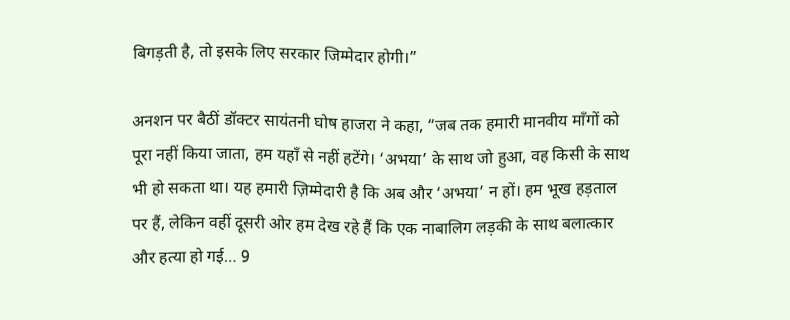बिगड़ती है, तो इसके लिए सरकार जिम्मेदार होगी।”

अनशन पर बैठीं डॉक्टर सायंतनी घोष हाजरा ने कहा, “जब तक हमारी मानवीय माँगों को पूरा नहीं किया जाता, हम यहाँ से नहीं हटेंगे। ‘अभया’ के साथ जो हुआ, वह किसी के साथ भी हो सकता था। यह हमारी ज़िम्मेदारी है कि अब और ‘अभया’ न हों। हम भूख हड़ताल पर हैं, लेकिन वहीं दूसरी ओर हम देख रहे हैं कि एक नाबालिग लड़की के साथ बलात्कार और हत्या हो गई… 9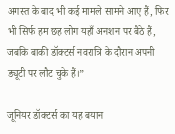अगस्त के बाद भी कई मामले सामने आए हैं, फिर भी सिर्फ हम छह लोग यहाँ अनशन पर बैठे हैं, जबकि बाकी डॉक्टर्स नवरात्रि के दौरान अपनी ड्यूटी पर लौट चुके हैं।”

जूनियर डॉक्टर्स का यह बयान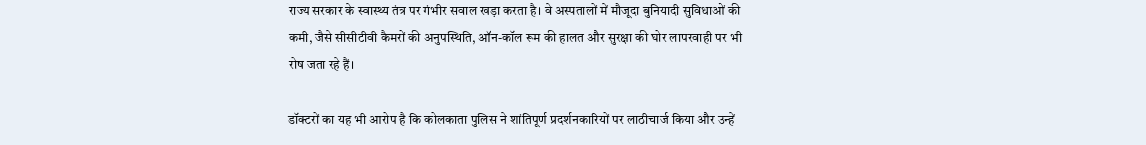राज्य सरकार के स्वास्थ्य तंत्र पर गंभीर सवाल खड़ा करता है। वे अस्पतालों में मौजूदा बुनियादी सुविधाओं की कमी, जैसे सीसीटीवी कैमरों की अनुपस्थिति, ऑन-कॉल रूम की हालत और सुरक्षा की घोर लापरवाही पर भी रोष जता रहे हैं।

डॉक्टरों का यह भी आरोप है कि कोलकाता पुलिस ने शांतिपूर्ण प्रदर्शनकारियों पर लाठीचार्ज किया और उन्हें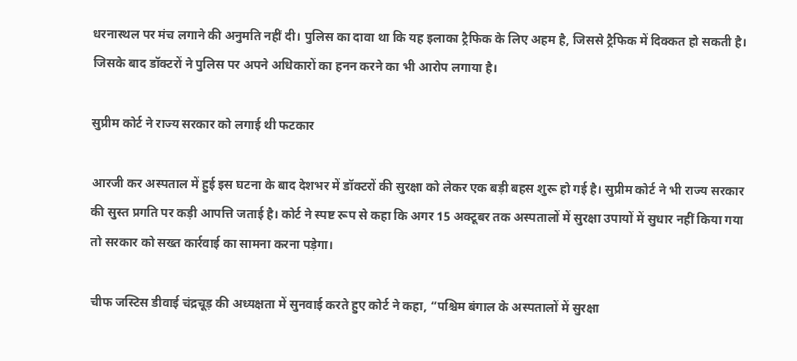धरनास्थल पर मंच लगाने की अनुमति नहीं दी। पुलिस का दावा था कि यह इलाका ट्रैफिक के लिए अहम है, जिससे ट्रैफिक में दिक्कत हो सकती है। जिसके बाद डॉक्टरों ने पुलिस पर अपने अधिकारों का हनन करने का भी आरोप लगाया है।

सुप्रीम कोर्ट ने राज्य सरकार को लगाई थी फटकार

आरजी कर अस्पताल में हुई इस घटना के बाद देशभर में डॉक्टरों की सुरक्षा को लेकर एक बड़ी बहस शुरू हो गई है। सुप्रीम कोर्ट ने भी राज्य सरकार की सुस्त प्रगति पर कड़ी आपत्ति जताई है। कोर्ट ने स्पष्ट रूप से कहा कि अगर 15 अक्टूबर तक अस्पतालों में सुरक्षा उपायों में सुधार नहीं किया गया तो सरकार को सख्त कार्रवाई का सामना करना पड़ेगा।

चीफ जस्टिस डीवाई चंद्रचूड़ की अध्यक्षता में सुनवाई करते हुए कोर्ट ने कहा, “पश्चिम बंगाल के अस्पतालों में सुरक्षा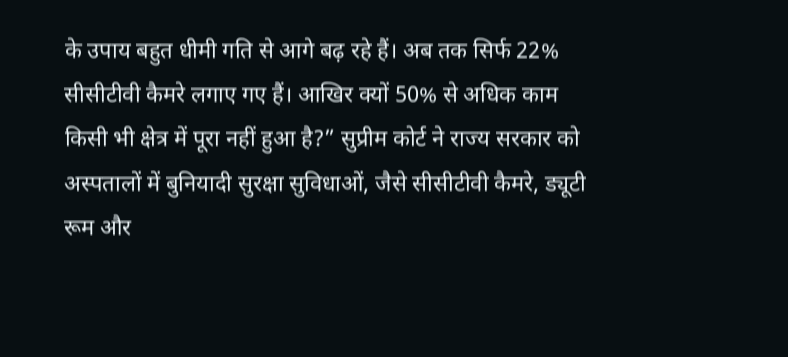के उपाय बहुत धीमी गति से आगे बढ़ रहे हैं। अब तक सिर्फ 22% सीसीटीवी कैमरे लगाए गए हैं। आखिर क्यों 50% से अधिक काम किसी भी क्षेत्र में पूरा नहीं हुआ है?” सुप्रीम कोर्ट ने राज्य सरकार को अस्पतालों में बुनियादी सुरक्षा सुविधाओं, जैसे सीसीटीवी कैमरे, ड्यूटी रूम और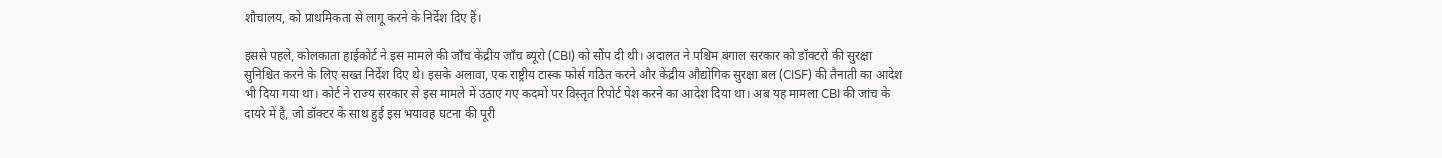शौचालय, को प्राथमिकता से लागू करने के निर्देश दिए हैं।

इससे पहले, कोलकाता हाईकोर्ट ने इस मामले की जाँच केंद्रीय जाँच ब्यूरो (CBI) को सौंप दी थी। अदालत ने पश्चिम बंगाल सरकार को डॉक्टरों की सुरक्षा सुनिश्चित करने के लिए सख्त निर्देश दिए थे। इसके अलावा, एक राष्ट्रीय टास्क फोर्स गठित करने और केंद्रीय औद्योगिक सुरक्षा बल (CISF) की तैनाती का आदेश भी दिया गया था। कोर्ट ने राज्य सरकार से इस मामले में उठाए गए कदमों पर विस्तृत रिपोर्ट पेश करने का आदेश दिया था। अब यह मामला CBI की जांच के दायरे में है, जो डॉक्टर के साथ हुई इस भयावह घटना की पूरी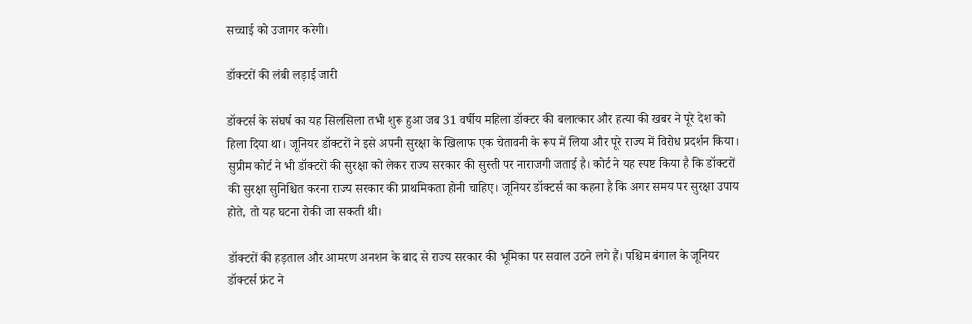सच्चाई को उजागर करेगी।

डॉक्टरों की लंबी लड़ाई जारी

डॉक्टर्स के संघर्ष का यह सिलसिला तभी शुरू हुआ जब 31 वर्षीय महिला डॉक्टर की बलात्कार और हत्या की खबर ने पूरे देश को हिला दिया था। जूनियर डॉक्टरों ने इसे अपनी सुरक्षा के खिलाफ एक चेतावनी के रूप में लिया और पूरे राज्य में विरोध प्रदर्शन किया। सुप्रीम कोर्ट ने भी डॉक्टरों की सुरक्षा को लेकर राज्य सरकार की सुस्ती पर नाराजगी जताई है। कोर्ट ने यह स्पष्ट किया है कि डॉक्टरों की सुरक्षा सुनिश्चित करना राज्य सरकार की प्राथमिकता होनी चाहिए। जूनियर डॉक्टर्स का कहना है कि अगर समय पर सुरक्षा उपाय होते, तो यह घटना रोकी जा सकती थी।

डॉक्टरों की हड़ताल और आमरण अनशन के बाद से राज्य सरकार की भूमिका पर सवाल उठने लगे हैं। पश्चिम बंगाल के जूनियर डॉक्टर्स फ्रंट ने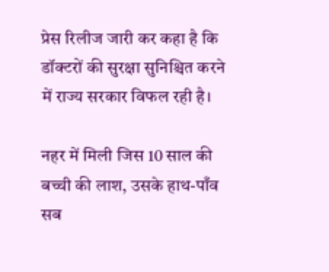प्रेस रिलीज जारी कर कहा है कि डॉक्टरों की सुरक्षा सुनिश्चित करने में राज्य सरकार विफल रही है।

नहर में मिली जिस 10 साल की बच्ची की लाश, उसके हाथ-पाँव सब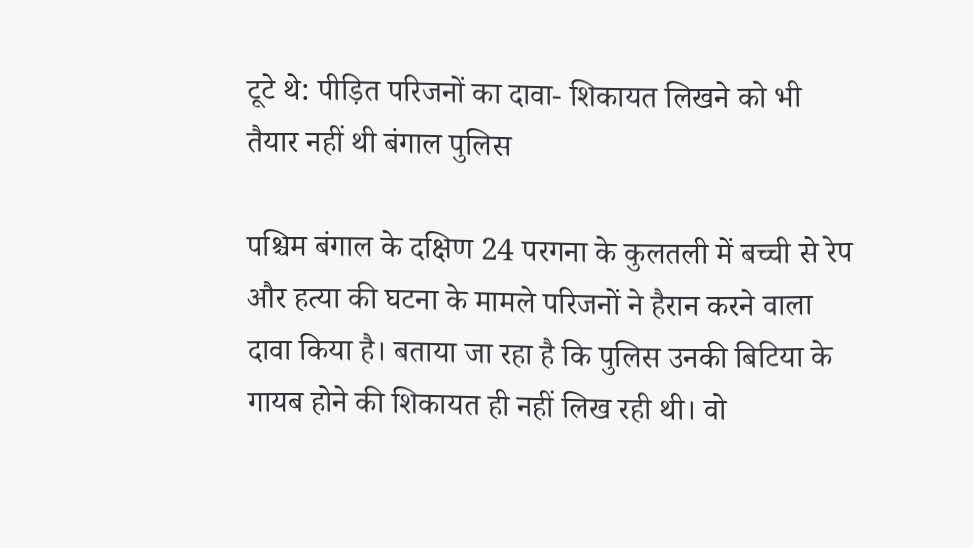टूटे थे: पीड़ित परिजनों का दावा- शिकायत लिखने को भी तैयार नहीं थी बंगाल पुलिस

पश्चिम बंगाल के दक्षिण 24 परगना के कुलतली में बच्ची से रेप और हत्या की घटना के मामले परिजनों ने हैरान करने वाला दावा किया है। बताया जा रहा है कि पुलिस उनकी बिटिया के गायब होने की शिकायत ही नहीं लिख रही थी। वो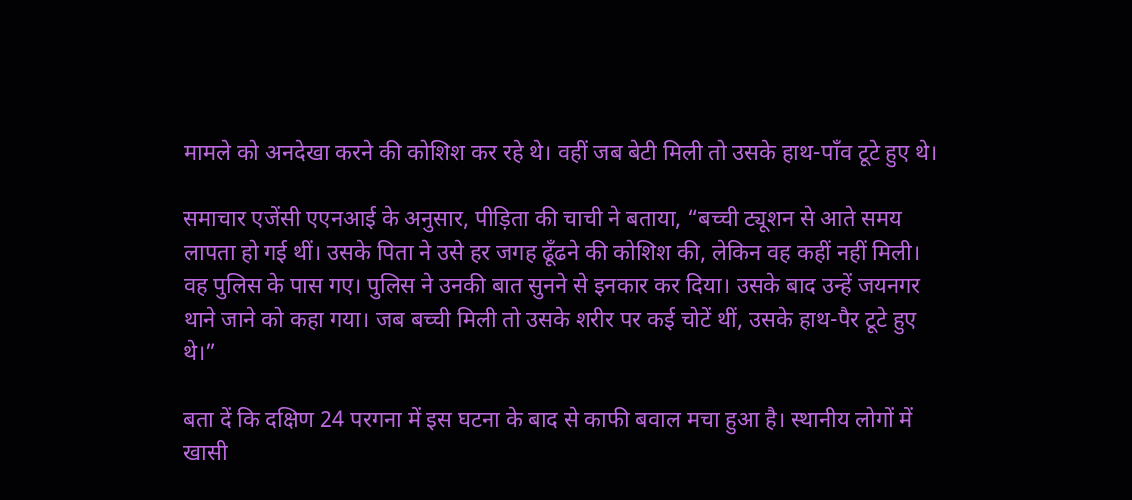मामले को अनदेखा करने की कोशिश कर रहे थे। वहीं जब बेटी मिली तो उसके हाथ-पाँव टूटे हुए थे।

समाचार एजेंसी एएनआई के अनुसार, पीड़िता की चाची ने बताया, “बच्ची ट्यूशन से आते समय लापता हो गई थीं। उसके पिता ने उसे हर जगह ढूँढने की कोशिश की, लेकिन वह कहीं नहीं मिली। वह पुलिस के पास गए। पुलिस ने उनकी बात सुनने से इनकार कर दिया। उसके बाद उन्हें जयनगर थाने जाने को कहा गया। जब बच्ची मिली तो उसके शरीर पर कई चोटें थीं, उसके हाथ-पैर टूटे हुए थे।”

बता दें कि दक्षिण 24 परगना में इस घटना के बाद से काफी बवाल मचा हुआ है। स्थानीय लोगों में खासी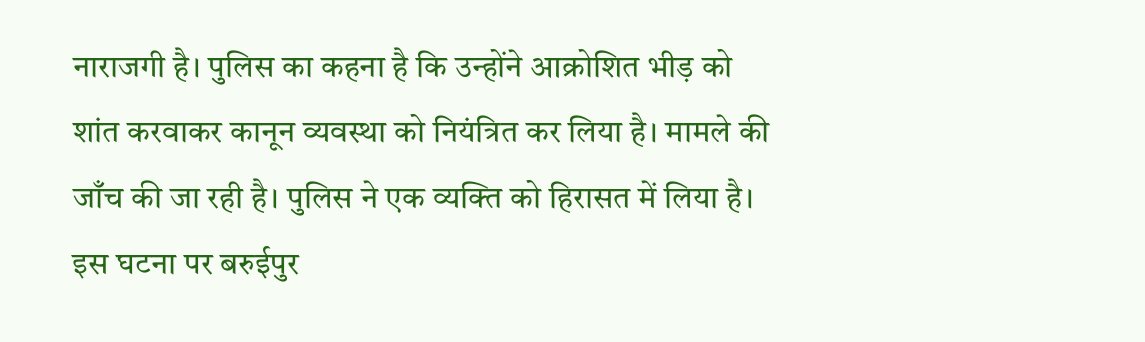नाराजगी है। पुलिस का कहना है कि उन्होंने आक्रोशित भीड़ को शांत करवाकर कानून व्यवस्था को नियंत्रित कर लिया है। मामले की जाँच की जा रही है। पुलिस ने एक व्यक्ति को हिरासत में लिया है। इस घटना पर बरुईपुर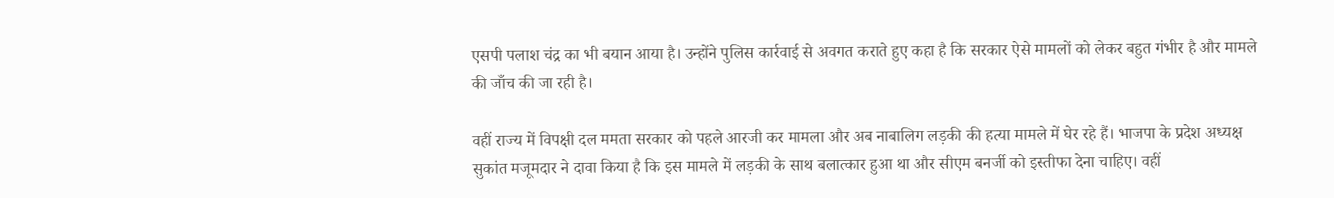एसपी पलाश चंद्र का भी बयान आया है। उन्होंने पुलिस कार्रवाई से अवगत कराते हुए कहा है कि सरकार ऐसे मामलों को लेकर बहुत गंभीर है और मामले की जाँच की जा रही है।

वहीं राज्य में विपक्षी दल ममता सरकार को पहले आरजी कर मामला और अब नाबालिग लड़की की हत्या मामले में घेर रहे हैं। भाजपा के प्रदेश अध्यक्ष सुकांत मजूमदार ने दावा किया है कि इस मामले में लड़की के साथ बलात्कार हुआ था और सीएम बनर्जी को इस्तीफा देना चाहिए। वहीं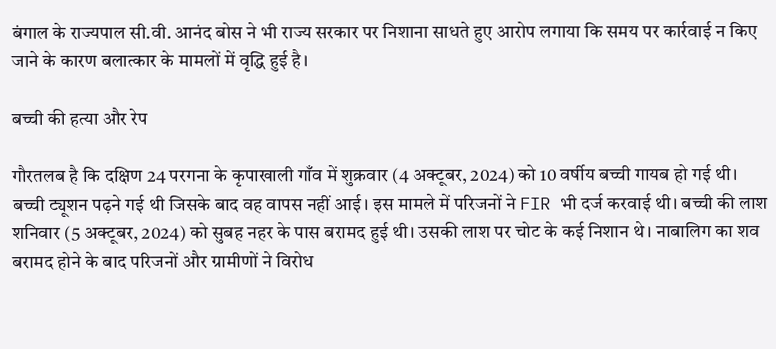बंगाल के राज्यपाल सी.वी. आनंद बोस ने भी राज्य सरकार पर निशाना साधते हुए आरोप लगाया कि समय पर कार्रवाई न किए जाने के कारण बलात्कार के मामलों में वृद्धि हुई है।

बच्ची की हत्या और रेप

गौरतलब है कि दक्षिण 24 परगना के कृपाखाली गाँव में शुक्रवार (4 अक्टूबर, 2024) को 10 वर्षीय बच्ची गायब हो गई थी। बच्ची ट्यूशन पढ़ने गई थी जिसके बाद वह वापस नहीं आई। इस मामले में परिजनों ने FIR भी दर्ज करवाई थी। बच्ची की लाश शनिवार (5 अक्टूबर, 2024) को सुबह नहर के पास बरामद हुई थी। उसकी लाश पर चोट के कई निशान थे। नाबालिग का शव बरामद होने के बाद परिजनों और ग्रामीणों ने विरोध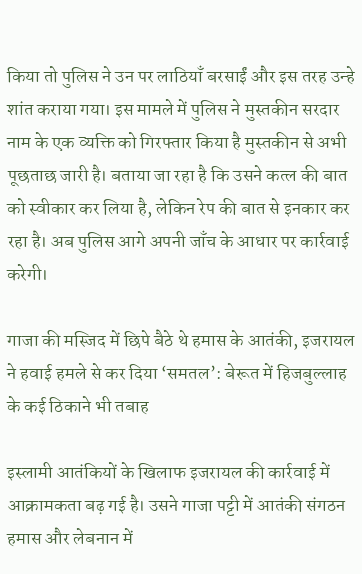किया तो पुलिस ने उन पर लाठियाँ बरसाईं और इस तरह उन्हे शांत कराया गया। इस मामले में पुलिस ने मुस्तकीन सरदार नाम के एक व्यक्ति को गिरफ्तार किया है मुस्तकीन से अभी पूछताछ जारी है। बताया जा रहा है कि उसने कत्ल की बात को स्वीकार कर लिया है, लेकिन रेप की बात से इनकार कर रहा है। अब पुलिस आगे अपनी जाँच के आधार पर कार्रवाई करेगी।

गाजा की मस्जिद में छिपे बैठे थे हमास के आतंकी, इजरायल ने हवाई हमले से कर दिया ‘समतल’: बेरूत में हिजबुल्लाह के कई ठिकाने भी तबाह

इस्लामी आतंकियों के खिलाफ इजरायल की कार्रवाई में आक्रामकता बढ़ गई है। उसने गाजा पट्टी में आतंकी संगठन हमास और लेबनान में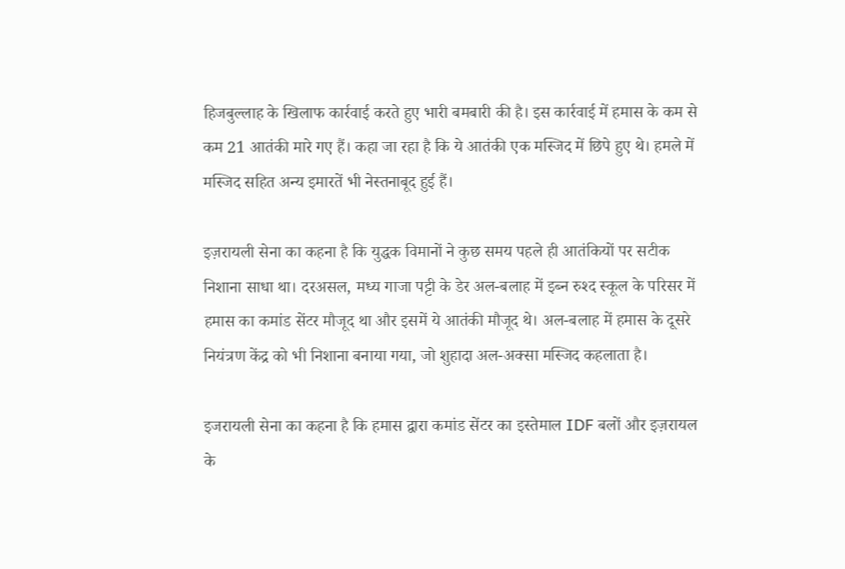हिजबुल्लाह के खिलाफ कार्रवाई करते हुए भारी बमबारी की है। इस कार्रवाई में हमास के कम से कम 21 आतंकी मारे गए हैं। कहा जा रहा है कि ये आतंकी एक मस्जिद में छिपे हुए थे। हमले में मस्जिद सहित अन्य इमारतें भी नेस्तनाबूद हुई हैं।

इज़रायली सेना का कहना है कि युद्धक विमानों ने कुछ समय पहले ही आतंकियों पर सटीक निशाना साधा था। दरअसल, मध्य गाजा पट्टी के डेर अल-बलाह में इब्न रुश्द स्कूल के परिसर में हमास का कमांड सेंटर मौजूद था और इसमें ये आतंकी मौजूद थे। अल-बलाह में हमास के दूसरे नियंत्रण केंद्र को भी निशाना बनाया गया, जो शुहादा अल-अक्सा मस्जिद कहलाता है।

इजरायली सेना का कहना है कि हमास द्वारा कमांड सेंटर का इस्तेमाल IDF बलों और इज़रायल के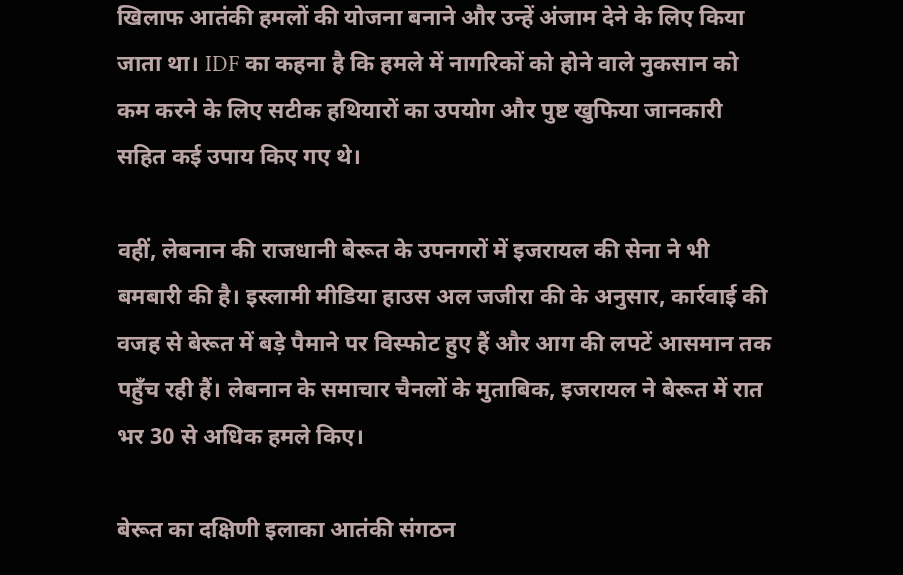खिलाफ आतंकी हमलों की योजना बनाने और उन्हें अंजाम देने के लिए किया जाता था। IDF का कहना है कि हमले में नागरिकों को होने वाले नुकसान को कम करने के लिए सटीक हथियारों का उपयोग और पुष्ट खुफिया जानकारी सहित कई उपाय किए गए थे।

वहीं, लेबनान की राजधानी बेरूत के उपनगरों में इजरायल की सेना ने भी बमबारी की है। इस्लामी मीडिया हाउस अल जजीरा की के अनुसार, कार्रवाई की वजह से बेरूत में बड़े पैमाने पर विस्फोट हुए हैं और आग की लपटें आसमान तक पहुँच रही हैं। लेबनान के समाचार चैनलों के मुताबिक, इजरायल ने बेरूत में रात भर 30 से अधिक हमले किए।

बेरूत का दक्षिणी इलाका आतंकी संगठन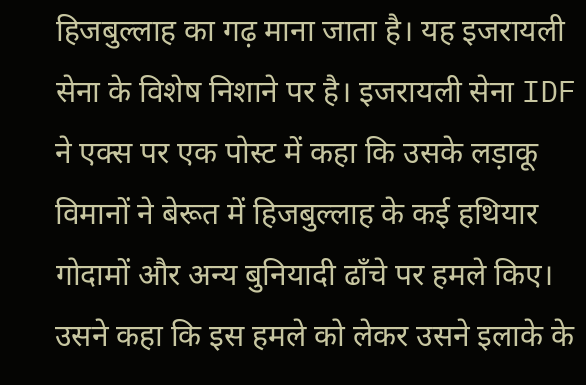हिजबुल्लाह का गढ़ माना जाता है। यह इजरायली सेना के विशेष निशाने पर है। इजरायली सेना IDF ने एक्स पर एक पोस्ट में कहा कि उसके लड़ाकू विमानों ने बेरूत में हिजबुल्लाह के कई हथियार गोदामों और अन्य बुनियादी ढाँचे पर हमले किए। उसने कहा कि इस हमले को लेकर उसने इलाके के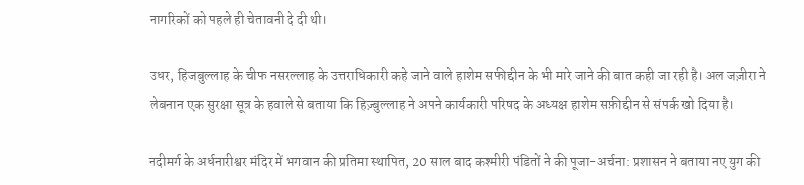नागरिकों को पहले ही चेतावनी दे दी थी।

उधर, हिजबुल्लाह के चीफ नसरल्लाह के उत्तराधिकारी कहे जाने वाले हाशेम सफीद्दीन के भी मारे जाने की बात कही जा रही है। अल जज़ीरा ने लेबनान एक सुरक्षा सूत्र के हवाले से बताया कि हिज़्बुल्लाह ने अपने कार्यकारी परिषद के अध्यक्ष हाशेम सफ़ीद्दीन से संपर्क खो दिया है।

नदीमर्ग के अर्धनारीश्वर मंदिर में भगवान की प्रतिमा स्थापित, 20 साल बाद कश्मीरी पंडितों ने की पूजा-अर्चना: प्रशासन ने बताया नए युग की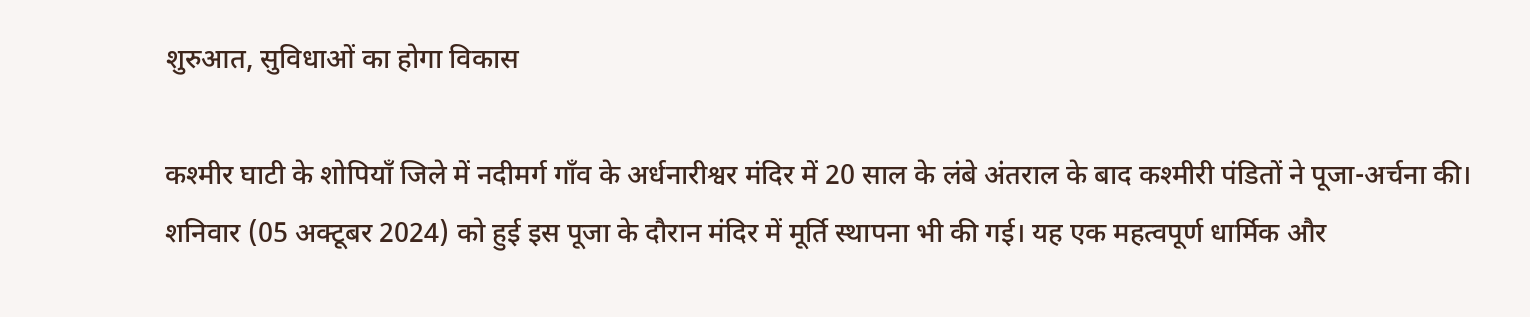शुरुआत, सुविधाओं का होगा विकास

कश्मीर घाटी के शोपियाँ जिले में नदीमर्ग गाँव के अर्धनारीश्वर मंदिर में 20 साल के लंबे अंतराल के बाद कश्मीरी पंडितों ने पूजा-अर्चना की। शनिवार (05 अक्टूबर 2024) को हुई इस पूजा के दौरान मंदिर में मूर्ति स्थापना भी की गई। यह एक महत्वपूर्ण धार्मिक और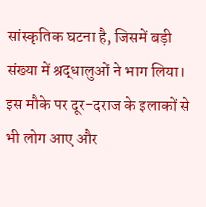सांस्कृतिक घटना है, जिसमें बड़ी संख्या में श्रद्धालुओं ने भाग लिया। इस मौके पर दूर-दराज के इलाकों से भी लोग आए और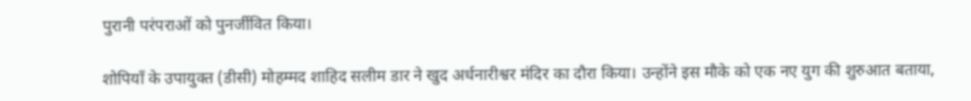पुरानी परंपराओं को पुनर्जीवित किया।

शोपियाँ के उपायुक्त (डीसी) मोहम्मद शाहिद सलीम डार ने खुद अर्धनारीश्वर मंदिर का दौरा किया। उन्होंने इस मौके को एक नए युग की शुरुआत बताया,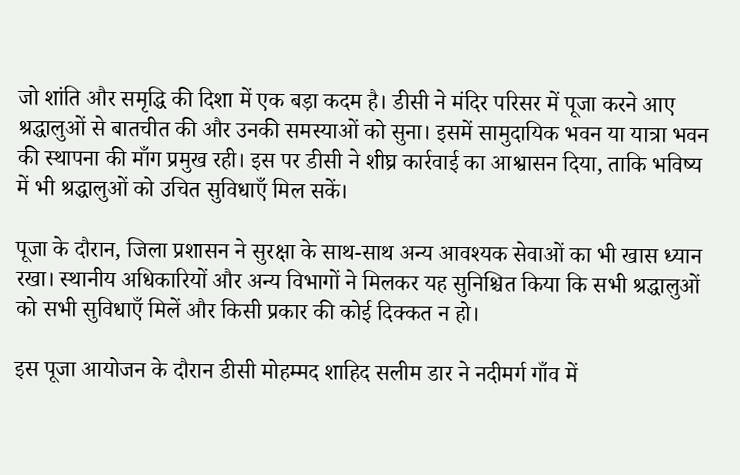जो शांति और समृद्धि की दिशा में एक बड़ा कदम है। डीसी ने मंदिर परिसर में पूजा करने आए श्रद्धालुओं से बातचीत की और उनकी समस्याओं को सुना। इसमें सामुदायिक भवन या यात्रा भवन की स्थापना की माँग प्रमुख रही। इस पर डीसी ने शीघ्र कार्रवाई का आश्वासन दिया, ताकि भविष्य में भी श्रद्धालुओं को उचित सुविधाएँ मिल सकें।

पूजा के दौरान, जिला प्रशासन ने सुरक्षा के साथ-साथ अन्य आवश्यक सेवाओं का भी खास ध्यान रखा। स्थानीय अधिकारियों और अन्य विभागों ने मिलकर यह सुनिश्चित किया कि सभी श्रद्धालुओं को सभी सुविधाएँ मिलें और किसी प्रकार की कोई दिक्कत न हो।

इस पूजा आयोजन के दौरान डीसी मोहम्मद शाहिद सलीम डार ने नदीमर्ग गाँव में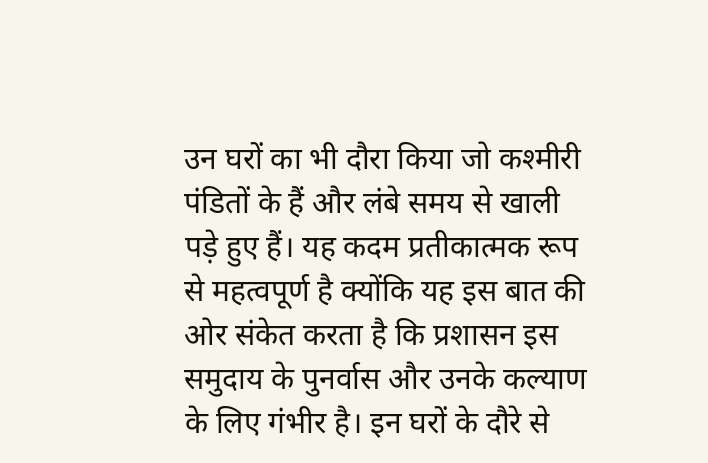उन घरों का भी दौरा किया जो कश्मीरी पंडितों के हैं और लंबे समय से खाली पड़े हुए हैं। यह कदम प्रतीकात्मक रूप से महत्वपूर्ण है क्योंकि यह इस बात की ओर संकेत करता है कि प्रशासन इस समुदाय के पुनर्वास और उनके कल्याण के लिए गंभीर है। इन घरों के दौरे से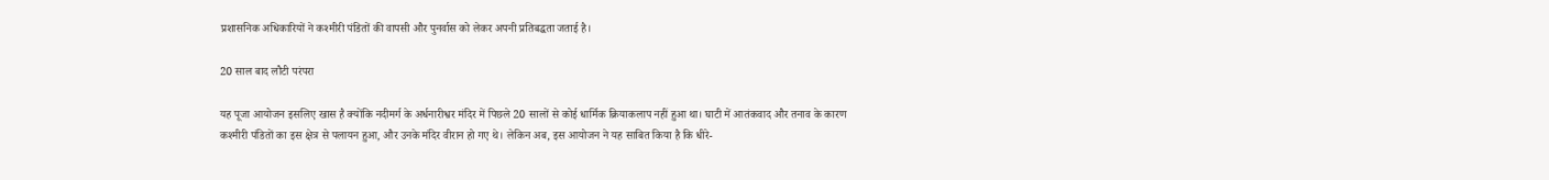प्रशासनिक अधिकारियों ने कश्मीरी पंडितों की वापसी और पुनर्वास को लेकर अपनी प्रतिबद्धता जताई है।

20 साल बाद लौटी परंपरा

यह पूजा आयोजन इसलिए खास है क्योंकि नदीमर्ग के अर्धनारीश्वर मंदिर में पिछले 20 सालों से कोई धार्मिक क्रियाकलाप नहीं हुआ था। घाटी में आतंकवाद और तनाव के कारण कश्मीरी पंडितों का इस क्षेत्र से पलायन हुआ, और उनके मंदिर वीरान हो गए थे। लेकिन अब, इस आयोजन ने यह साबित किया है कि धीरे-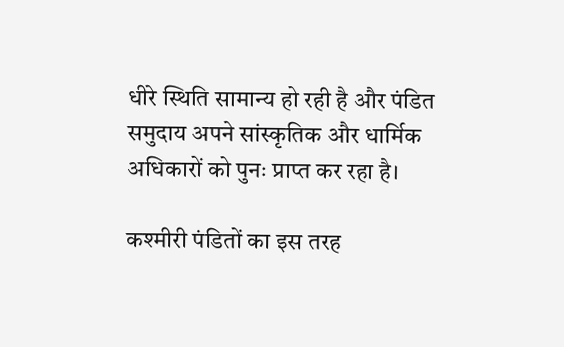धीरे स्थिति सामान्य हो रही है और पंडित समुदाय अपने सांस्कृतिक और धार्मिक अधिकारों को पुनः प्राप्त कर रहा है।

कश्मीरी पंडितों का इस तरह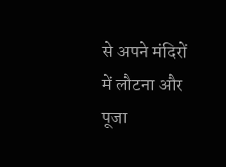से अपने मंदिरों में लौटना और पूजा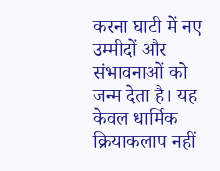करना घाटी में नए उम्मीदों और संभावनाओं को जन्म देता है। यह केवल धार्मिक क्रियाकलाप नहीं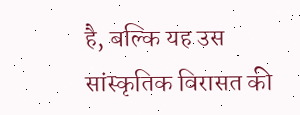है, बल्कि यह उस सांस्कृतिक विरासत की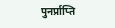पुनर्प्राप्ति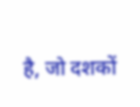है, जो दशकों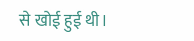से खोई हुई थी।